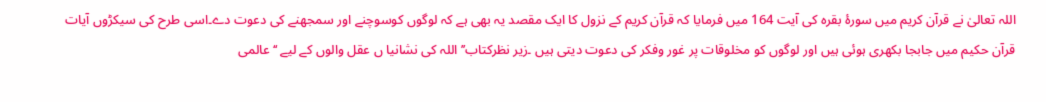اللہ تعالیٰ نے قرآن کریم میں سورۂ بقرہ کی آیت 164 میں فرمایا کہ قرآن کریم کے نزول کا ایک مقصد یہ بھی ہے کہ لوگوں کوسوچنے اور سمجھنے کی دعوت دے۔اسی طرح کی سیکڑوں آیات قرآن حکیم میں جابجا بکھری ہوئی ہیں اور لوگوں کو مخلوقات پر غور وفکر کی دعوت دیتی ہیں ۔زیر نظرکتاب’’ اللہ کی نشانیا ں عقل والوں کے لیے ‘‘ عالمی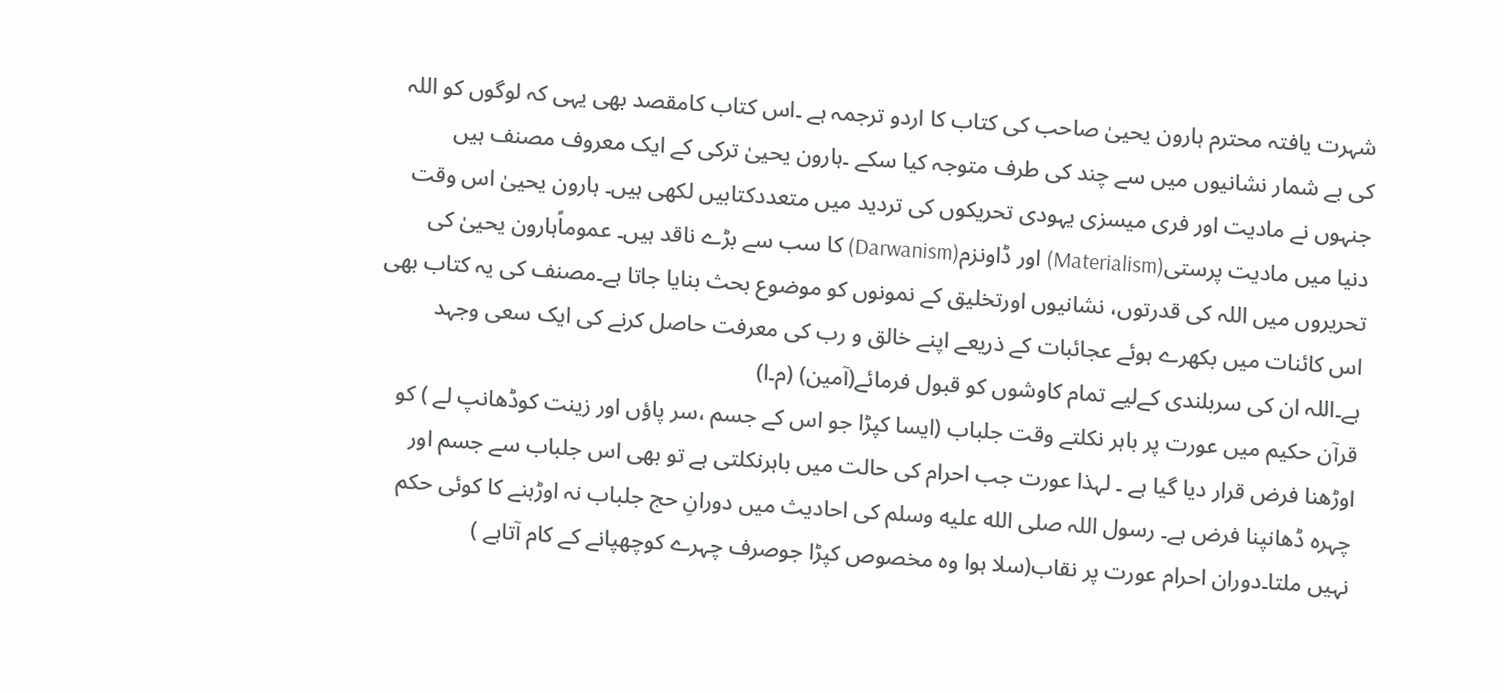شہرت یافتہ محترم ہارون یحییٰ صاحب کی کتاب کا اردو ترجمہ ہے ۔اس کتاب کامقصد بھی یہی کہ لوگوں کو اللہ کی بے شمار نشانیوں میں سے چند کی طرف متوجہ کیا سکے ۔ہارون یحییٰ ترکی کے ایک معروف مصنف ہیں جنہوں نے مادیت اور فری میسزی یہودی تحریکوں کی تردید میں متعددکتابیں لکھی ہیں۔ ہارون یحییٰ اس وقت دنیا میں مادیت پرستی(Materialism) اور ڈاونزم(Darwanism) کا سب سے بڑے ناقد ہیں۔ عموماًہارون یحییٰ کی تحریروں میں اللہ کی قدرتوں، نشانیوں اورتخلیق کے نمونوں کو موضوع بحث بنایا جاتا ہے۔مصنف کی یہ کتاب بھی اس کائنات میں بکھرے ہوئے عجائبات کے ذریعے اپنے خالق و رب کی معرفت حاصل کرنے کی ایک سعی وجہد ہے۔اللہ ان کی سربلندی کےلیے تمام کاوشوں کو قبول فرمائے(آمین) (م۔ا)
قرآن حکیم میں عورت پر باہر نکلتے وقت جلباب (ایسا کپڑا جو اس کے جسم ،سر پاؤں اور زینت کوڈھانپ لے ) کو اوڑھنا فرض قرار دیا گیا ہے ۔ لہذا عورت جب احرام کی حالت میں باہرنکلتی ہے تو بھی اس جلباب سے جسم اور چہرہ ڈھانپنا فرض ہے۔ رسول اللہ صلى الله عليه وسلم کی احادیث میں دورانِ حج جلباب نہ اوڑہنے کا کوئی حکم نہیں ملتا۔دوران احرام عورت پر نقاب(سلا ہوا وہ مخصوص کپڑا جوصرف چہرے کوچھپانے کے کام آتاہے )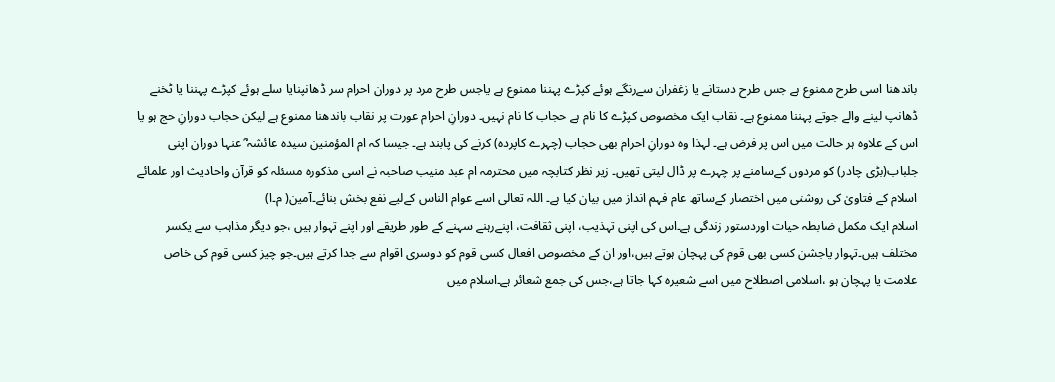باندھنا اسی طرح ممنوع ہے جس طرح دستانے یا زغفران سےرنگے ہوئے کپڑے پہننا ممنوع ہے یاجس طرح مرد پر دوران احرام سر ڈھانپنایا سلے ہوئے کپڑے پہننا یا ٹخنے ڈھانپ لینے والے جوتے پہننا ممنوع ہے۔ نقاب ایک مخصوص کپڑے کا نام ہے حجاب کا نام نہیں۔ دورانِ احرام عورت پر نقاب باندھنا ممنوع ہے لیکن حجاب دورانِ حج ہو یا اس کے علاوہ ہر حالت میں اس پر فرض ہے۔ لہذا وہ دورانِ احرام بھی حجاب (چہرے کاپردہ) کرنے کی پابند ہے۔ جیسا کہ ام المؤمنین سیدہ عائشہ ؓ عنہا دوران اپنی جلباب(بڑی چادر) کو مردوں کےسامنے پر چہرے پر ڈال لیتی تھیں۔ زیر نظر کتابچہ میں محترمہ ام عبد منیب صاحبہ نے اسی مذکورہ مسئلہ کو قرآن واحادیث اور علمائے اسلام کے فتاویٰ کی روشنی میں اختصار کےساتھ عام فہم انداز میں بیان کیا ہے۔ اللہ تعالی اسے عوام الناس کےلیے نفع بخش بنائے۔آمین( م۔ا)
اسلام ایک مکمل ضابطہ حیات اوردستور زندگی ہے۔اس کی اپنی تہذیب، اپنی ثقافت، اپنےرہنے سہنے کے طور طریقے اور اپنے تہوار ہیں ،جو دیگر مذاہب سے یکسر مختلف ہیں۔تہوار یاجشن کسی بھی قوم کی پہچان ہوتے ہیں،اور ان کے مخصوص افعال کسی قوم کو دوسری اقوام سے جدا کرتے ہیں۔جو چیز کسی قوم کی خاص علامت یا پہچان ہو ،اسلامی اصطلاح میں اسے شعیرہ کہا جاتا ہے،جس کی جمع شعائر ہے۔اسلام میں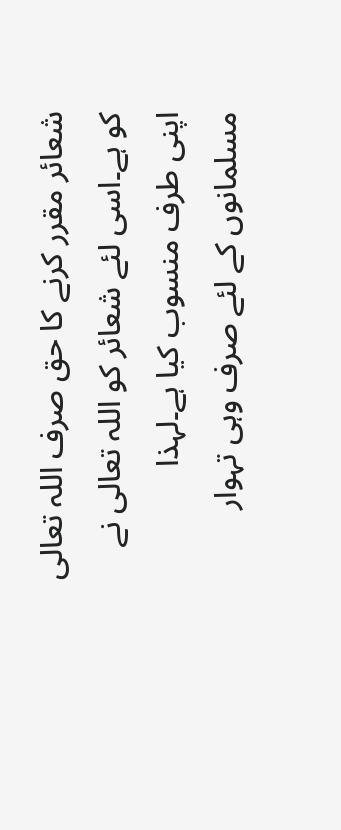شعائر مقرر کرنے کا حق صرف اللہ تعالی کو ہے۔اسی لئے شعائر کو اللہ تعالی نے اپنی طرف منسوب کیا ہے۔لہذا مسلمانوں کے لئے صرف وہی تہوار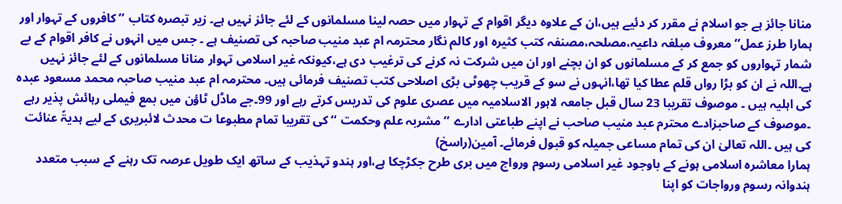منانا جائز ہے جو اسلام نے مقرر کر دئیے ہیں،ان کے علاوہ دیگر اقوام کے تہوار میں حصہ لینا مسلمانوں کے لئے جائز نہیں ہے۔ زیر تبصرہ کتاب ’’ کافروں کے تہوار اور ہمارا طرز عمل‘‘ معروف مبلغہ داعیہ،مصلحہ،مصنفہ کتب کثیرہ اور کالم نگار محترمہ ام عبد منیب صاحبہ کی تصنیف ہے ۔ جس میں انہوں نے کافر اقوام کے بے شمار تہواروں کو جمع کر کے مسلمانوں کو ان بچنے اور ان میں شرکت نہ کرنے کی ترغیب دی ہے،کیونکہ غیر اسلامی تہوار منانا مسلمانوں کے لئے جائز نہیں ہے۔اللہ نے ان کو بڑا رواں قلم عطا کیا تھا،انہوں نے سو کے قریب چھوٹی بڑی اصلاحی کتب تصنیف فرمائی ہیں۔ محترمہ ام عبد منیب صاحبہ محمد مسعود عبدہ کی اہلیہ ہیں ۔ موصوف تقریبا 23 سال قبل جامعہ لاہور الاسلامیہ میں عصری علوم کی تدریس کرتے رہے اور 99۔جے ماڈل ٹاؤن میں بمع فیملی رہائش پذیر رہے ۔موصوف کے صاحبزادے محترم عبد منیب صاحب نے اپنے طباعتی ادارے ’’مشربہ علم وحکمت ‘‘ کی تقریبا تمام مطبوعا ت محدث لائبریری کے لیے ہدیۃً عنائت کی ہیں ۔اللہ تعالیٰ ان کی تمام مساعی جمیلہ کو قبول فرمائے۔ آمین(راسخ)
ہمارا معاشرہ اسلامی ہونے کے باوجود غیر اسلامی رسوم ورواج میں بری طرح جکڑچکا ہے،اور ہندو تہذیب کے ساتھ ایک طویل عرصہ تک رہنے کے سبب متعدد ہندوانہ رسوم ورواجات کو اپنا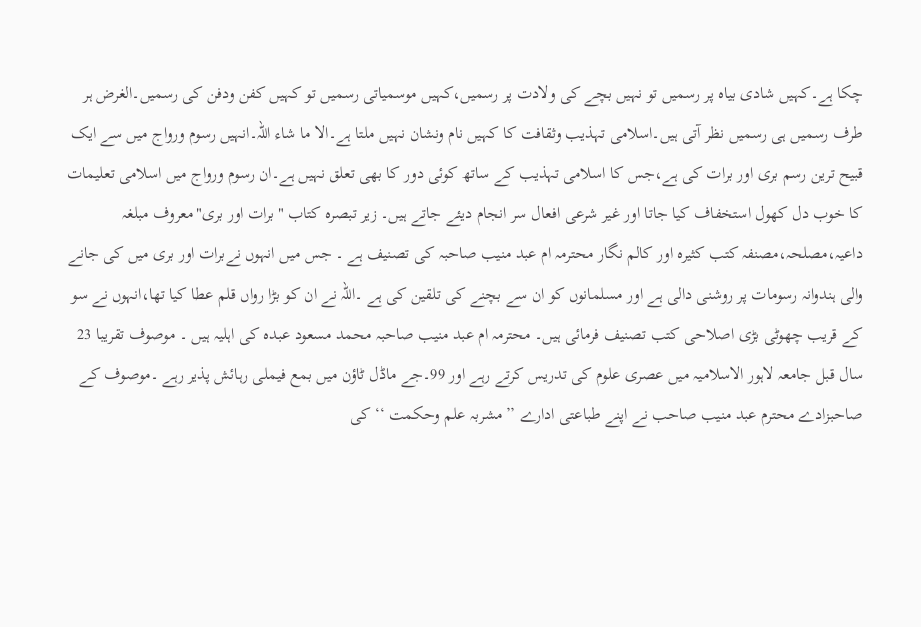چکا ہے۔کہیں شادی بیاہ پر رسمیں تو نہیں بچے کی ولادت پر رسمیں،کہیں موسمیاتی رسمیں تو کہیں کفن ودفن کی رسمیں۔الغرض ہر طرف رسمیں ہی رسمیں نظر آتی ہیں۔اسلامی تہذیب وثقافت کا کہیں نام ونشان نہیں ملتا ہے۔الا ما شاء اللہ۔انہیں رسوم ورواج میں سے ایک قبیح ترین رسم بری اور برات کی ہے،جس کا اسلامی تہذیب کے ساتھ کوئی دور کا بھی تعلق نہیں ہے۔ان رسوم ورواج میں اسلامی تعلیمات کا خوب دل کھول استخفاف کیا جاتا اور غیر شرعی افعال سر انجام دیئے جاتے ہیں۔ زیر تبصرہ کتاب "برات اور بری"معروف مبلغہ داعیہ،مصلحہ،مصنفہ کتب کثیرہ اور کالم نگار محترمہ ام عبد منیب صاحبہ کی تصنیف ہے ۔ جس میں انہوں نےبرات اور بری میں کی جانے والی ہندوانہ رسومات پر روشنی دالی ہے اور مسلمانوں کو ان سے بچنے کی تلقین کی ہے ۔اللہ نے ان کو بڑا رواں قلم عطا کیا تھا،انہوں نے سو کے قریب چھوٹی بڑی اصلاحی کتب تصنیف فرمائی ہیں۔ محترمہ ام عبد منیب صاحبہ محمد مسعود عبدہ کی اہلیہ ہیں ۔ موصوف تقریبا 23 سال قبل جامعہ لاہور الاسلامیہ میں عصری علوم کی تدریس کرتے رہے اور 99۔جے ماڈل ٹاؤن میں بمع فیملی رہائش پذیر رہے ۔موصوف کے صاحبزادے محترم عبد منیب صاحب نے اپنے طباعتی ادارے ’’مشربہ علم وحکمت ‘‘ کی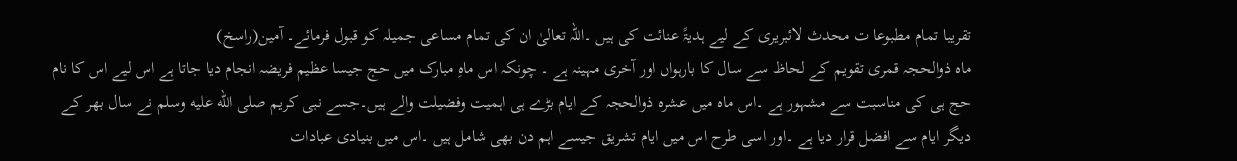تقریبا تمام مطبوعا ت محدث لائبریری کے لیے ہدیۃً عنائت کی ہیں ۔اللہ تعالیٰ ان کی تمام مساعی جمیلہ کو قبول فرمائے۔ آمین(راسخ)
ماہ ذوالحجہ قمری تقویم کے لحاظ سے سال کا بارہواں اور آخری مہینہ ہے ۔ چونکہ اس ماہِ مبارک میں حج جیسا عظیم فریضہ انجام دیا جاتا ہے اس لیے اس کا نام حج ہی کی مناسبت سے مشہور ہے ۔اس ماہ میں عشرہ ذوالحجہ کے ایام بڑے ہی اہمیت وفضیلت والے ہیں۔جسے نبی کریم صلى الله عليه وسلم نے سال بھر کے دیگر ایام سے افضل قرار دیا ہے ۔اور اسی طرح اس میں ایام تشریق جیسے اہم دن بھی شامل ہیں ۔اس میں بنیادی عبادات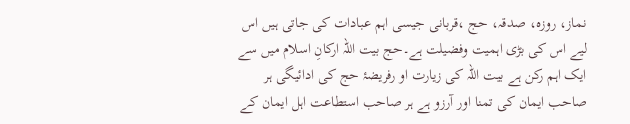نماز، روزہ، صدقہ، حج ،قربانی جیسی اہم عبادات کی جاتی ہیں اس لیے اس کی بڑی اہمیت وفضیلت ہے۔حج بیت اللہ ارکانِ اسلام میں سے ایک اہم رکن ہے بیت اللہ کی زیارت او رفریضۂ حج کی ادائیگی ہر صاحب ایمان کی تمنا اور آرزو ہے ہر صاحب استطاعت اہل ایمان کے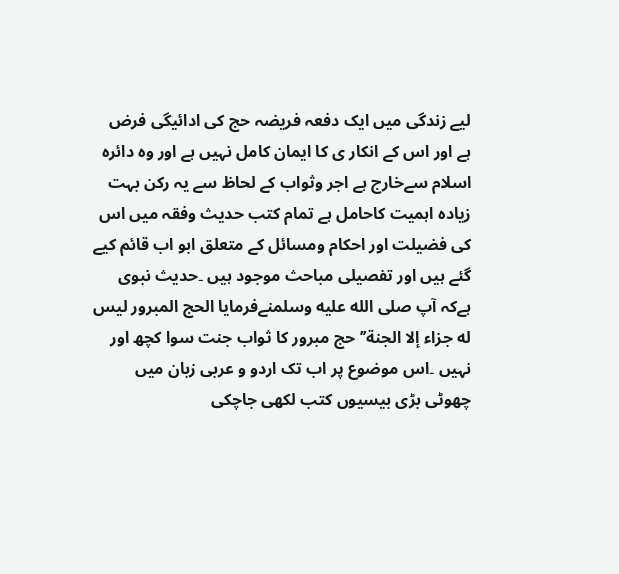لیے زندگی میں ایک دفعہ فریضہ حج کی ادائیگی فرض ہے اور اس کے انکار ی کا ایمان کامل نہیں ہے اور وہ دائرہ اسلام سےخارج ہے اجر وثواب کے لحاظ سے یہ رکن بہت زیادہ اہمیت کاحامل ہے تمام كتب حديث وفقہ میں اس کی فضیلت اور احکام ومسائل کے متعلق ابو اب قائم کیے گئے ہیں اور تفصیلی مباحث موجود ہیں ۔حدیث نبوی ہےکہ آپ صلى الله عليه وسلمنےفرمایا الحج المبرور لیس له جزاء إلا الجنة’’حج مبرور کا ثواب جنت سوا کچھ اور نہیں ۔اس موضوع پر اب تک اردو و عربی زبان میں چھوٹی بڑی بیسیوں کتب لکھی جاچکی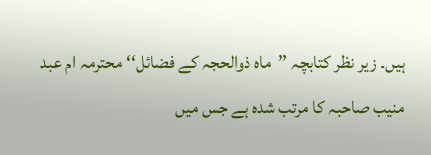ہیں۔ زیر نظر کتابچہ ’’ماہ ذوالحجہ کے فضائل‘‘ محترمہ ام عبد منیب صاحبہ کا مرتب شدہ ہے جس میں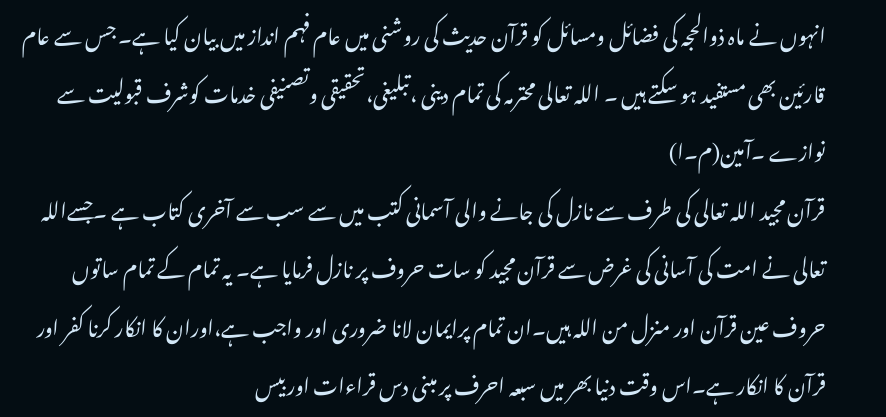انہوں نے ماہ ذوالحجہ کی فضائل ومسائل کو قرآن حدیث کی روشنی میں عام فہم انداز میں بیان کیا ہے۔ جس سے عام قارئین بھی مستفید ہو سکتے ہیں ۔ اللہ تعالی محترمہ کی تمام دینی ،تبلیغی،تحقیقی وتصنیفی خدمات کوشرف قبولیت سے نوازے ۔آمین(م۔ا)
قرآن مجید اللہ تعالی کی طرف سے نازل کی جانے والی آسمانی کتب میں سے سب سے آخری کتاب ہے ۔جسےاللہ تعالی نے امت کی آسانی کی غرض سے قرآن مجید کو سات حروف پر نازل فرمایا ہے۔ یہ تمام کے تمام ساتوں حروف عین قرآن اور منزل من اللہ ہیں۔ان تمام پرایمان لانا ضروری اور واجب ہے،اوران کا انکار کرنا کفر اور قرآن کا انکار ہے۔اس وقت دنیا بھر میں سبعہ احرف پر مبنی دس قراءات اور بیس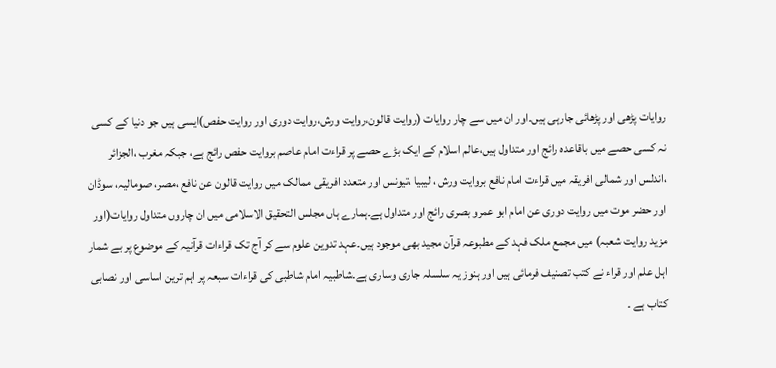روایات پڑھی اور پڑھائی جارہی ہیں۔اور ان میں سے چار روایات (روایت قالون،روایت ورش،روایت دوری اور روایت حفص)ایسی ہیں جو دنیا کے کسی نہ کسی حصے میں باقاعدہ رائج اور متداول ہیں،عالم اسلام کے ایک بڑے حصے پر قراءت امام عاصم بروایت حفص رائج ہے، جبکہ مغرب ،الجزائر ،اندلس اور شمالی افریقہ میں قراءت امام نافع بروایت ورش ، لیبیا ،تیونس اور متعدد افریقی ممالک میں روایت قالون عن نافع ،مصر، صومالیہ، سوڈان اور حضر موت میں روایت دوری عن امام ابو عمرو بصری رائج اور متداول ہے۔ہمارے ہاں مجلس التحقیق الاسلامی میں ان چاروں متداول روایات(اور مزید روایت شعبہ) میں مجمع ملک فہد کے مطبوعہ قرآن مجید بھی موجود ہیں۔عہد تدوین علوم سے کر آج تک قراءات قرآنیہ کے موضوع پر بے شمار اہل علم اور قراء نے کتب تصنیف فرمائی ہیں اور ہنوز یہ سلسلہ جاری وساری ہے۔شاطبیہ امام شاطبی کی قراءات سبعہ پر اہم ترین اساسی اور نصابی کتاب ہے ۔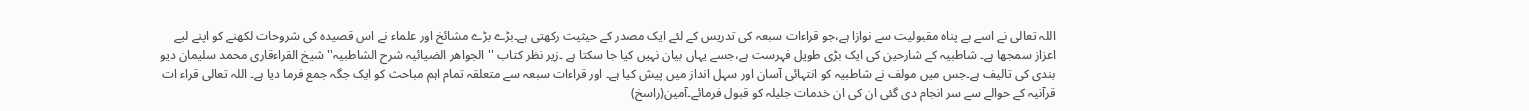اللہ تعالی نے اسے بے پناہ مقبولیت سے نوازا ہے،جو قراءات سبعہ کی تدریس کے لئے ایک مصدر کے حیثیت رکھتی ہے۔بڑے بڑے مشائخ اور علماء نے اس قصیدہ کی شروحات لکھنے کو اپنے لیے اعزاز سمجھا ہے۔ شاطبیہ کے شارحین کی ایک بڑی طویل فہرست ہے،جسے یہاں بیان نہیں کیا جا سکتا ہے ۔زیر نظر کتاب ''الجواھر الضیائیہ شرح الشاطبیہ'' شیخ القراءقاری محمد سلیمان دیو بندی کی تالیف ہے۔جس میں مولف نے شاطبیہ کو انتہائی آسان اور سہل انداز میں پیش کیا ہے۔ اور قراءات سبعہ سے متعلقہ تمام اہم مباحث کو ایک جگہ جمع فرما دیا ہے۔ اللہ تعالی قراء ات قرآنیہ کے حوالے سے سر انجام دی گئی ان کی ان خدمات جلیلہ کو قبول فرمائے۔آمین(راسخ)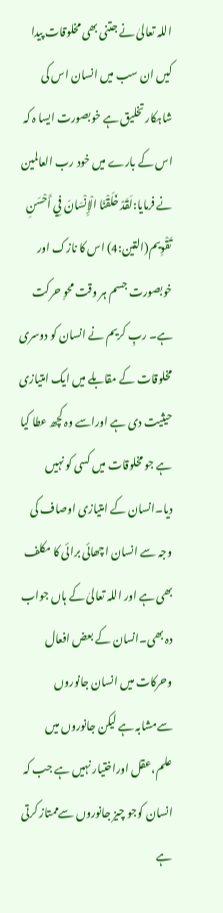اللہ تعالیٰ نے جتنی بھی مخلوقات پیدا کیں ان سب میں انسان اس کی شاہکار تخلیق ہے خوبصورت ایسا ہ کہ اس کے بارے میں خود رب العالمین نے فرمایا:لَقَدْ خَلَقْنَا الْإِنْسَانَ فِي أَحْسَنِ تَقْوِيم(التین:4) اس کا نازک اور خوبصورت جسم ہر وقت محوِ حرکت ہے۔ ربِ کریم نے انسان کو دوسری مخلوقات کے مقابلے میں ایک امتیازی حیثیت دی ہے اوراسے وہ کچھ عطا کیا ہے جو مخلوقات میں کسی کو نہیں دیا۔انسان کے امتیازی اوصاف کی وجہ سے انسان اچھائی برائی کا مکلف بھی ہے اور اللہ تعالیٰ کے ہاں جواب دہ بھی۔انسان کے بعض افعال وحرکات میں انسان جانوروں سےمشابہ ہے لیکن جانوروں میں علم،عقل اوراختیار نہیں ہے جب کہ انسان کوجو چیز جانوروں سےممتاز کرتی ہے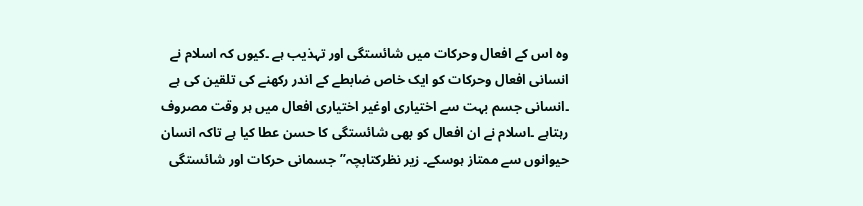وہ اس کے افعال وحرکات میں شائستگی اور تہذیب ہے ۔کیوں کہ اسلام نے انسانی افعال وحرکات کو ایک خاص ضابطے کے اندر رکھنے کی تلقین کی ہے ۔انسانی جسم بہت سے اختیاری اوغیر اختیاری افعال میں ہر وقت مصروف رہتاہے ۔اسلام نے ان افعال کو بھی شائستگی کا حسن عطا کیا ہے تاکہ انسان حیوانوں سے ممتاز ہوسکے۔ زیر نظرکتابچہ’’جسمانی حرکات اور شائستگی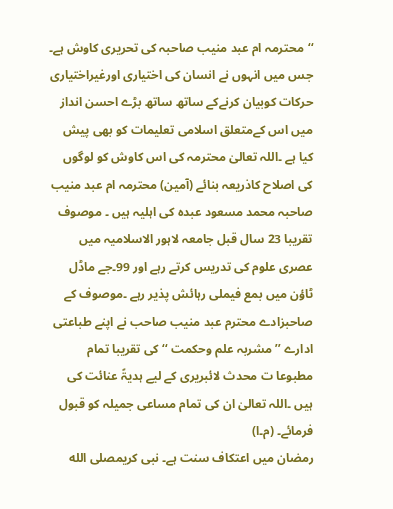‘‘محترمہ ام عبد منیب صاحبہ کی تحریری کاوش ہے۔ جس میں انہوں نے انسان کی اختیاری اورغیراختیاری حرکات کوبیان کرنےکے ساتھ ساتھ بڑے احسن انداز میں اس کےمتعلق اسلامی تعلیمات کو بھی پیش کیا ہے ۔اللہ تعالیٰ محترمہ کی اس کاوش کو لوگوں کی اصلاح کاذریعہ بنائے (آمین) محترمہ ام عبد منیب صاحبہ محمد مسعود عبدہ کی اہلیہ ہیں ۔ موصوف تقریبا 23 سال قبل جامعہ لاہور الاسلامیہ میں عصری علوم کی تدریس کرتے رہے اور 99۔جے ماڈل ٹاؤن میں بمع فیملی رہائش پذیر رہے ۔موصوف کے صاحبزادے محترم عبد منیب صاحب نے اپنے طباعتی ادارے ’’مشربہ علم وحکمت ‘‘ کی تقریبا تمام مطبوعا ت محدث لائبریری کے لیے ہدیۃً عنائت کی ہیں ۔اللہ تعالیٰ ان کی تمام مساعی جمیلہ کو قبول فرمائے۔ (م۔ا)
رمضان میں اعتکاف سنت ہے۔ نبی کریمصلى الله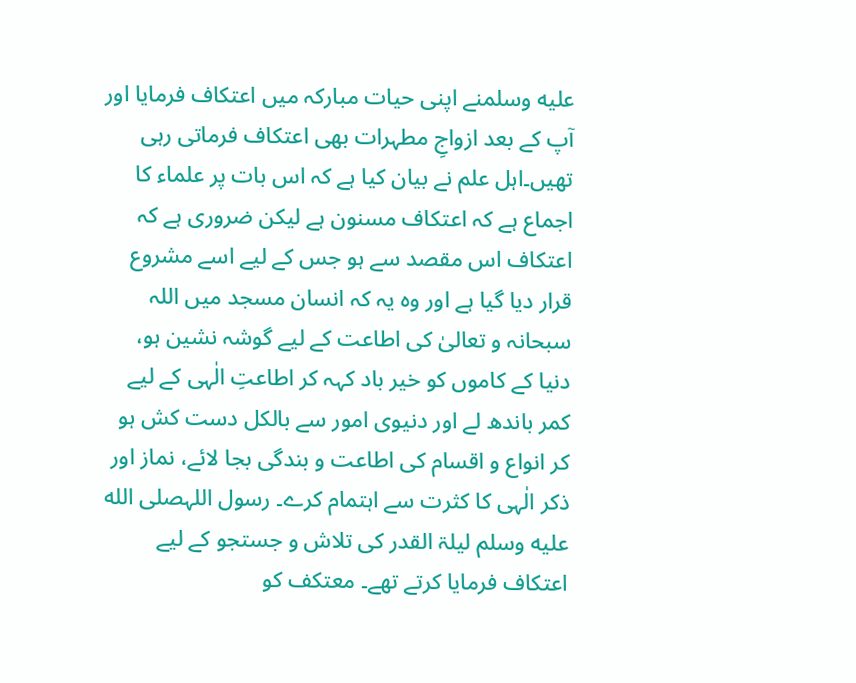عليه وسلمنے اپنی حیات مبارکہ میں اعتکاف فرمایا اور آپ کے بعد ازواجِ مطہرات بھی اعتکاف فرماتی رہی تھیں۔اہل علم نے بیان کیا ہے کہ اس بات پر علماء کا اجماع ہے کہ اعتکاف مسنون ہے لیکن ضروری ہے کہ اعتکاف اس مقصد سے ہو جس کے لیے اسے مشروع قرار دیا گیا ہے اور وہ یہ کہ انسان مسجد میں اللہ سبحانہ و تعالیٰ کی اطاعت کے لیے گوشہ نشین ہو، دنیا کے کاموں کو خیر باد کہہ کر اطاعتِ الٰہی کے لیے کمر باندھ لے اور دنیوی امور سے بالکل دست کش ہو کر انواع و اقسام کی اطاعت و بندگی بجا لائے، نماز اور ذکر الٰہی کا کثرت سے اہتمام کرے۔ رسول اللہصلى الله عليه وسلم لیلۃ القدر کی تلاش و جستجو کے لیے اعتکاف فرمایا کرتے تھے۔ معتکف کو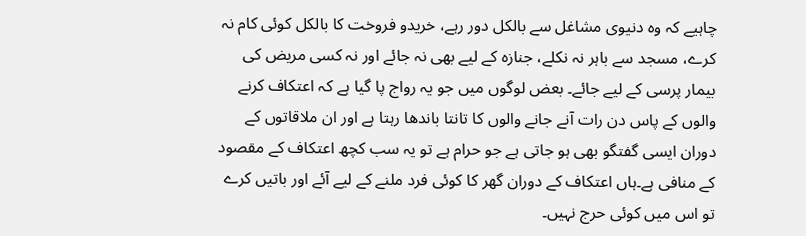چاہیے کہ وہ دنیوی مشاغل سے بالکل دور رہے، خریدو فروخت کا بالکل کوئی کام نہ کرے، مسجد سے باہر نہ نکلے، جنازہ کے لیے بھی نہ جائے اور نہ کسی مریض کی بیمار پرسی کے لیے جائے۔ بعض لوگوں میں جو یہ رواج پا گیا ہے کہ اعتکاف کرنے والوں کے پاس دن رات آنے جانے والوں کا تانتا باندھا رہتا ہے اور ان ملاقاتوں کے دوران ایسی گفتگو بھی ہو جاتی ہے جو حرام ہے تو یہ سب کچھ اعتکاف کے مقصود کے منافی ہے۔ہاں اعتکاف کے دوران گھر کا کوئی فرد ملنے کے لیے آئے اور باتیں کرے تو اس میں کوئی حرج نہیں۔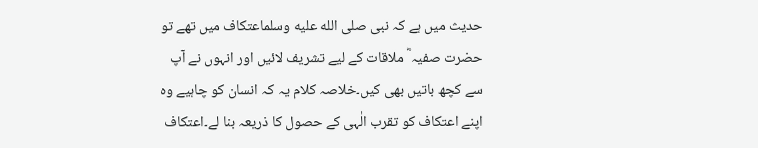حدیث میں ہے کہ نبی صلى الله عليه وسلماعتکاف میں تھے تو حضرت صفیہ ؓ ملاقات کے لیے تشریف لائیں اور انہوں نے آپ سے کچھ باتیں بھی کیں۔خلاصہ کلام یہ کہ انسان کو چاہیے وہ اپنے اعتکاف کو تقرب الٰہی کے حصول کا ذریعہ بنا لے۔اعتکاف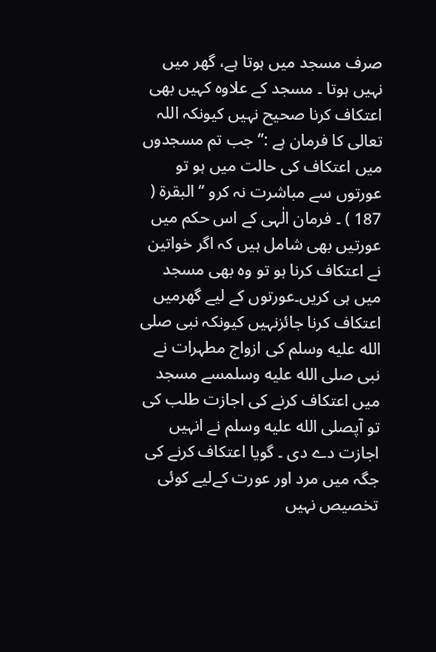صرف مسجد میں ہوتا ہے، گھر میں نہیں ہوتا ۔ مسجد کے علاوہ کہیں بھی اعتکاف کرنا صحیح نہيں کیونکہ اللہ تعالی کا فرمان ہے :’’ جب تم مسجدوں میں اعتکاف کی حالت میں ہو تو عورتوں سے مباشرت نہ کرو ‘‘ البقرة ( 187 ) ۔ فرمان الٰہی کے اس حکم میں عورتیں بھی شامل ہیں کہ اگر خواتین نے اعتکاف کرنا ہو تو وہ بھی مسجد میں ہی کریں۔عورتوں کے لیے گھرمیں اعتکاف کرنا جائزنہيں کیونکہ نبی صلى الله عليه وسلم کی ازواج مطہرات نے نبی صلى الله عليه وسلمسے مسجد میں اعتکاف کرنے کی اجازت طلب کی تو آپصلى الله عليه وسلم نے انہیں اجازت دے دی ۔ گویا اعتکاف کرنے کی جگہ میں مرد اور عورت کےلیے کوئی تخصیص نہیں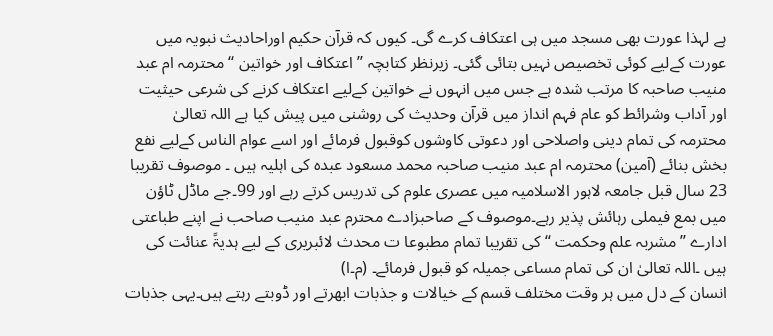ہے لہذا عورت بھی مسجد میں ہی اعتکاف کرے گی۔ کیوں کہ قرآن حکیم اوراحادیث نبویہ میں عورت کےلیے کوئی تخصیص نہیں بتائی گئی۔ زیرنظر کتابچہ ’’ اعتکاف اور خواتین ‘‘ محترمہ ام عبد منیب صاحبہ کا مرتب شدہ ہے جس میں انہوں نے خواتین کےلیے اعتکاف کرنے کی شرعی حیثیت اور آداب وشرائط کو عام فہم انداز میں قرآن وحدیث کی روشنی میں پیش کیا ہے اللہ تعالیٰ محترمہ کی تمام دینی واصلاحی اور دعوتی کاوشوں کوقبول فرمائے اور اسے عوام الناس کےلیے نفع بخش بنائے (آمین) محترمہ ام عبد منیب صاحبہ محمد مسعود عبدہ کی اہلیہ ہیں ۔ موصوف تقریبا 23 سال قبل جامعہ لاہور الاسلامیہ میں عصری علوم کی تدریس کرتے رہے اور 99۔جے ماڈل ٹاؤن میں بمع فیملی رہائش پذیر رہے۔موصوف کے صاحبزادے محترم عبد منیب صاحب نے اپنے طباعتی ادارے ’’مشربہ علم وحکمت ‘‘ کی تقریبا تمام مطبوعا ت محدث لائبریری کے لیے ہدیۃً عنائت کی ہیں ۔اللہ تعالیٰ ان کی تمام مساعی جمیلہ کو قبول فرمائے۔ (م۔ا)
انسان کے دل میں ہر وقت مختلف قسم کے خیالات و جذبات ابھرتے اور ڈوبتے رہتے ہیں۔یہی جذبات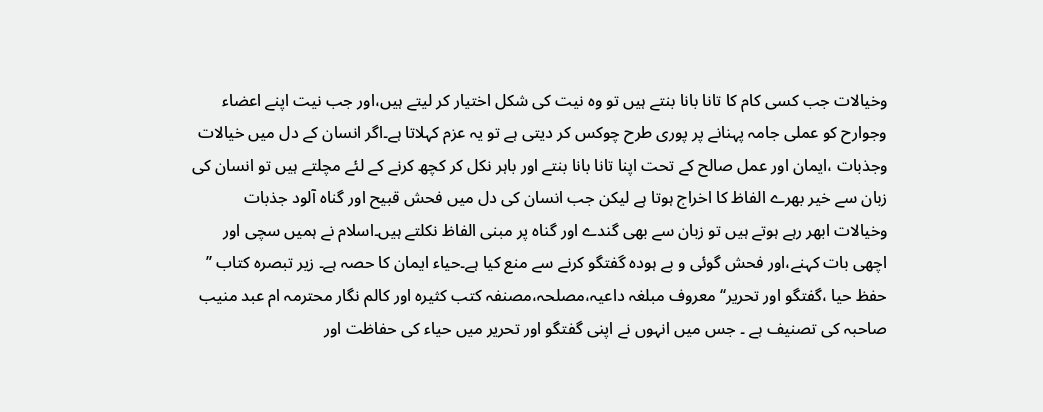وخیالات جب کسی کام کا تانا بانا بنتے ہیں تو وہ نیت کی شکل اختیار کر لیتے ہیں،اور جب نیت اپنے اعضاء وجوارح کو عملی جامہ پہنانے پر پوری طرح چوکس کر دیتی ہے تو یہ عزم کہلاتا ہے۔اگر انسان کے دل میں خیالات وجذبات ،ایمان اور عمل صالح کے تحت اپنا تانا بانا بنتے اور باہر نکل کر کچھ کرنے کے لئے مچلتے ہیں تو انسان کی زبان سے خیر بھرے الفاظ کا اخراج ہوتا ہے لیکن جب انسان کی دل میں فحش قبیح اور گناہ آلود جذبات وخیالات ابھر رہے ہوتے ہیں تو زبان سے بھی گندے اور گناہ پر مبنی الفاظ نکلتے ہیں۔اسلام نے ہمیں سچی اور اچھی بات کہنے،اور فحش گوئی و بے ہودہ گفتگو کرنے سے منع کیا ہے۔حیاء ایمان کا حصہ ہے۔ زیر تبصرہ کتاب ’’ حفظ حیا ،گفتگو اور تحریر‘‘ معروف مبلغہ داعیہ،مصلحہ،مصنفہ کتب کثیرہ اور کالم نگار محترمہ ام عبد منیب صاحبہ کی تصنیف ہے ۔ جس میں انہوں نے اپنی گفتگو اور تحریر میں حیاء کی حفاظت اور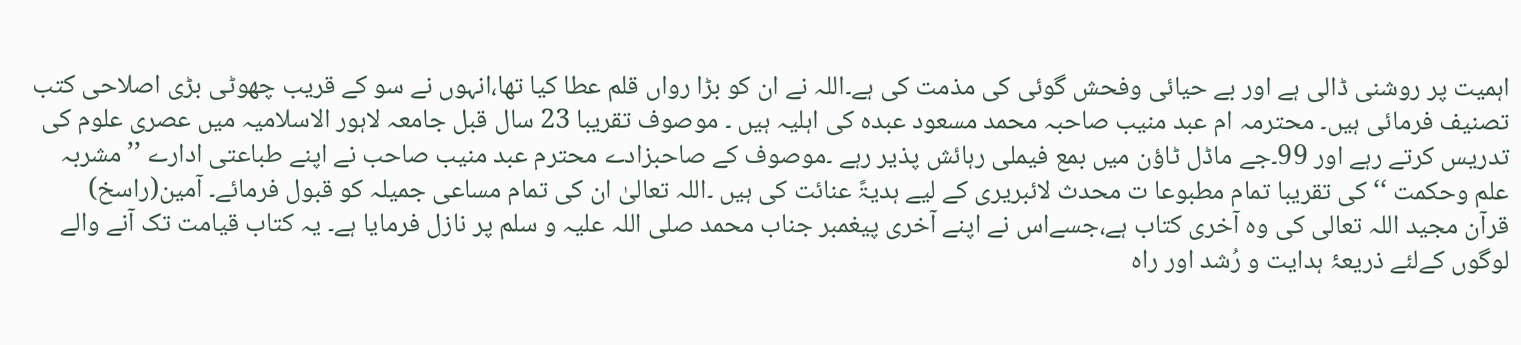اہمیت پر روشنی ڈالی ہے اور بے حیائی وفحش گوئی کی مذمت کی ہے۔اللہ نے ان کو بڑا رواں قلم عطا کیا تھا،انہوں نے سو کے قریب چھوٹی بڑی اصلاحی کتب تصنیف فرمائی ہیں۔ محترمہ ام عبد منیب صاحبہ محمد مسعود عبدہ کی اہلیہ ہیں ۔ موصوف تقریبا 23 سال قبل جامعہ لاہور الاسلامیہ میں عصری علوم کی تدریس کرتے رہے اور 99۔جے ماڈل ٹاؤن میں بمع فیملی رہائش پذیر رہے ۔موصوف کے صاحبزادے محترم عبد منیب صاحب نے اپنے طباعتی ادارے ’’مشربہ علم وحکمت ‘‘ کی تقریبا تمام مطبوعا ت محدث لائبریری کے لیے ہدیۃً عنائت کی ہیں ۔اللہ تعالیٰ ان کی تمام مساعی جمیلہ کو قبول فرمائے۔ آمین(راسخ)
قرآن مجید اللہ تعالی کی وہ آخری کتاب ہے،جسےاس نے اپنے آخری پیغمبر جناب محمد صلی اللہ علیہ و سلم پر نازل فرمایا ہے۔ یہ کتاب قیامت تک آنے والے لوگوں کےلئے ذریعۂ ہدایت و رُشد اور راہ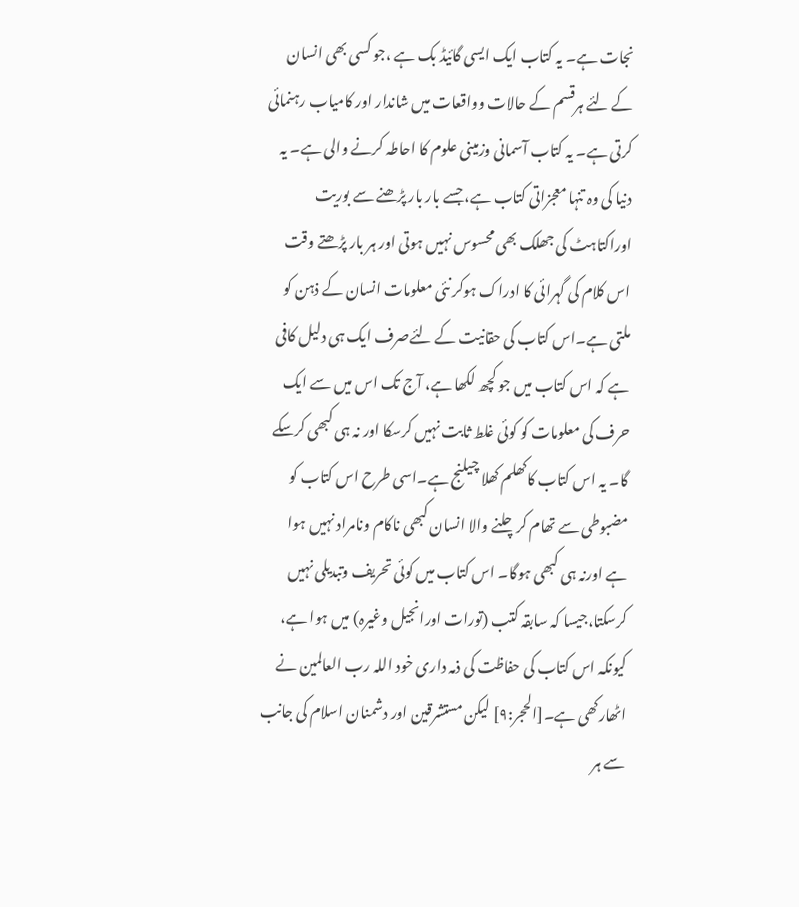نجات ہے۔ یہ کتاب ایک ایسی گائیڈ بک ہے ،جو کسی بھی انسان کے لئے ہرقسم کے حالات وواقعات میں شاندار اور کامیاب رہنمائی کرتی ہے۔ یہ کتاب آسمانی وزمینی علوم کا احاطہ کرنے والی ہے۔ یہ دنیا کی وہ تنہا معجزاتی کتاب ہے، جسے بار بار پڑھنے سے بوریت اوراکتاہٹ کی جھلک بھی محسوس نہیں ہوتی اور ہر بار پڑھتے وقت اس کلام کی گہرائی کا ادراک ہوکر نئی معلومات انسان کے ذہن کو ملتی ہے۔اس کتاب کی حقانیت کے لئےصرف ایک ہی دلیل کافی ہے کہ اس کتاب میں جو کچھ لکھا ہے، آج تک اس میں سے ایک حرف کی معلومات کو کوئی غلط ثابت نہیں کرسکا اور نہ ہی کبھی کرسکے گا۔ یہ اس کتاب کاکھلم کھلا چیلنج ہے۔اسی طرح اس کتاب کو مضبوطی سے تھام کرچلنے والا انسان کبھی ناکام ونامراد نہیں ہوا ہے اورنہ ہی کبھی ہوگا۔ اس کتاب میں کوئی تحریف وتبدیلی نہیں کرسکتا،جیسا کہ سابقہ کتب (تورات اورانجیل وغیرہ) میں ہوا ہے، کیونکہ اس کتاب کی حفاظت کی ذمہ داری خود اللہ رب العالمین نے اٹھارکھی ہے۔[الحجر:۹] لیکن مستشرقین اور دشمنان اسلام کی جانب سے ہر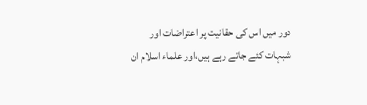دور میں اس کی حقانیت پر اعتراضات اور شبہات کئے جاتے رہے ہیں،اور علماء اسلام ان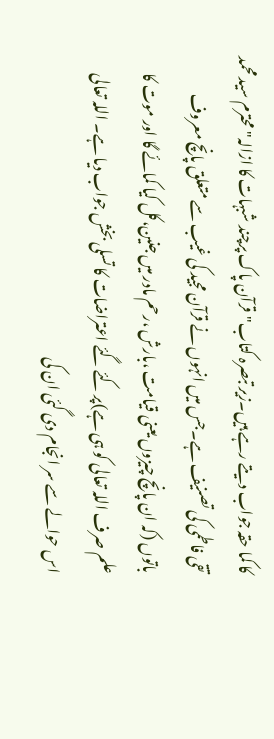کا کما حقہ جواب دیتے رہے ہیں۔زیر تبصرہ کتاب"قرآن پاک پرچند شبہات کا ازالہ"محترم سید محمد تقی فاطمی کی تصنیف ہے۔جس میں انہوں نے قرآن مجید کی غیب سے متعلق پانچ معروف باتوں (کہ ان پانچ چیزوں یعنی قیامت ،بارش ،رحم مادر میں جنین،کل کیا کمائے گا اور موت کا علم صرف اللہ تعالی کو ہی ہے)پر کئے گئے اعتراضات کا تسلی بخش جواب دیا ہے۔ اللہ تعالی اس حوالے سے سر انجام دی گئی ان کی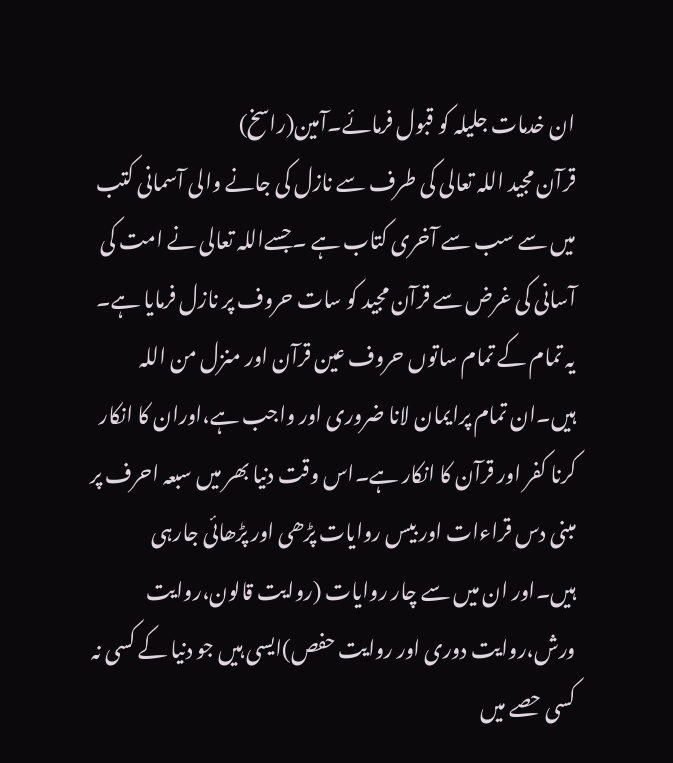ان خدمات جلیلہ کو قبول فرمائے۔آمین(راسخ)
قرآن مجید اللہ تعالی کی طرف سے نازل کی جانے والی آسمانی کتب میں سے سب سے آخری کتاب ہے ۔جسےاللہ تعالی نے امت کی آسانی کی غرض سے قرآن مجید کو سات حروف پر نازل فرمایا ہے۔ یہ تمام کے تمام ساتوں حروف عین قرآن اور منزل من اللہ ہیں۔ان تمام پرایمان لانا ضروری اور واجب ہے،اوران کا انکار کرنا کفر اور قرآن کا انکار ہے۔اس وقت دنیا بھر میں سبعہ احرف پر مبنی دس قراءات اور بیس روایات پڑھی اور پڑھائی جارہی ہیں۔اور ان میں سے چار روایات (روایت قالون،روایت ورش،روایت دوری اور روایت حفص)ایسی ہیں جو دنیا کے کسی نہ کسی حصے میں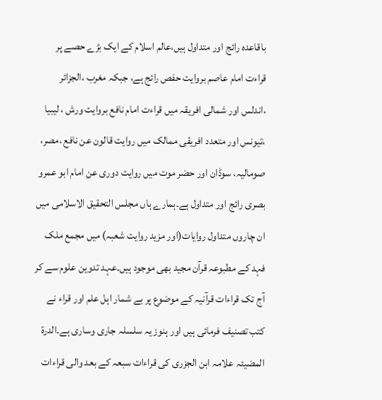باقاعدہ رائج اور متداول ہیں،عالم اسلام کے ایک بڑے حصے پر قراءت امام عاصم بروایت حفص رائج ہے، جبکہ مغرب ،الجزائر ،اندلس اور شمالی افریقہ میں قراءت امام نافع بروایت ورش ، لیبیا ،تیونس اور متعدد افریقی ممالک میں روایت قالون عن نافع ،مصر، صومالیہ، سوڈان اور حضر موت میں روایت دوری عن امام ابو عمرو بصری رائج اور متداول ہے۔ہمارے ہاں مجلس التحقیق الاسلامی میں ان چاروں متداول روایات(اور مزید روایت شعبہ) میں مجمع ملک فہد کے مطبوعہ قرآن مجید بھی موجود ہیں۔عہد تدوین علوم سے کر آج تک قراءات قرآنیہ کے موضوع پر بے شمار اہل علم اور قراء نے کتب تصنیف فرمائی ہیں اور ہنوز یہ سلسلہ جاری وساری ہے۔الدرۃ المضیئہ علامہ ابن الجزری کی قراءات سبعہ کے بعد والی قراءات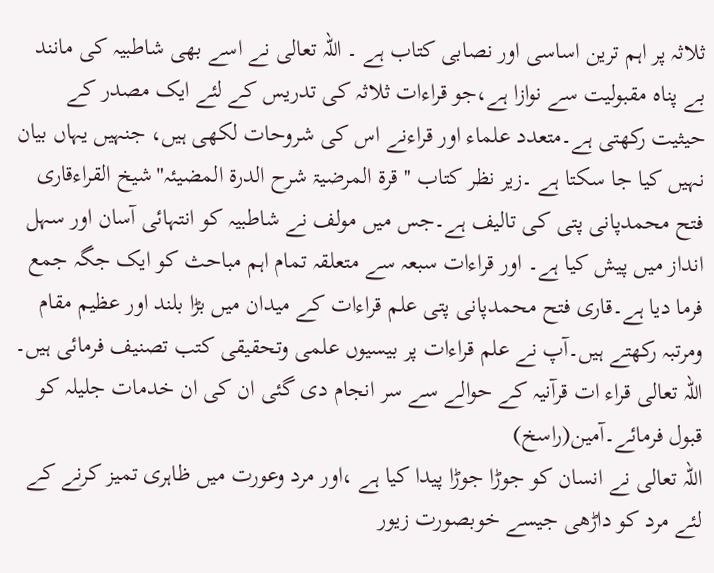ثلاثہ پر اہم ترین اساسی اور نصابی کتاب ہے ۔ اللہ تعالی نے اسے بھی شاطبیہ کی مانند بے پناہ مقبولیت سے نوازا ہے،جو قراءات ثلاثہ کی تدریس کے لئے ایک مصدر کے حیثیت رکھتی ہے۔متعدد علماء اور قراءنے اس کی شروحات لکھی ہیں، جنہیں یہاں بیان نہیں کیا جا سکتا ہے ۔زیر نظر کتاب '' قرۃ المرضیۃ شرح الدرۃ المضیئہ"شیخ القراءقاری فتح محمدپانی پتی کی تالیف ہے۔جس میں مولف نے شاطبیہ کو انتہائی آسان اور سہل انداز میں پیش کیا ہے۔ اور قراءات سبعہ سے متعلقہ تمام اہم مباحث کو ایک جگہ جمع فرما دیا ہے۔قاری فتح محمدپانی پتی علم قراءات کے میدان میں بڑا بلند اور عظیم مقام ومرتبہ رکھتے ہیں۔آپ نے علم قراءات پر بیسیوں علمی وتحقیقی کتب تصنیف فرمائی ہیں۔ اللہ تعالی قراء ات قرآنیہ کے حوالے سے سر انجام دی گئی ان کی ان خدمات جلیلہ کو قبول فرمائے۔آمین(راسخ)
اللہ تعالی نے انسان کو جوڑا جوڑا پیدا کیا ہے ،اور مرد وعورت میں ظاہری تمیز کرنے کے لئے مرد کو داڑھی جیسے خوبصورت زیور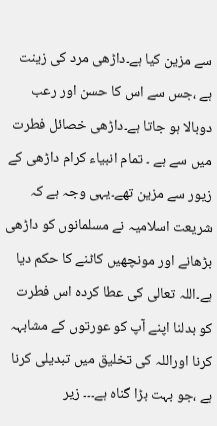سے مزین کیا ہے۔داڑھی مرد کی زینت ہے ،جس سے اس کا حسن اور رعب دوبالا ہو جاتا ہے۔داڑھی خصائل فطرت میں سے ہے ۔ تمام انبیاء کرام داڑھی کے زیور سے مزین تھے۔یہی وجہ ہے کہ شریعت اسلامیہ نے مسلمانوں کو داڑھی بڑھانے اور مونچھیں کاٹنے کا حکم دیا ہے۔اللہ تعالی کی عطا کردہ اس فطرت کو بدلنا اپنے آپ کو عورتوں کے مشابہہ کرنا اوراللہ کی تخلیق میں تبدیلی کرنا ہے ،جو بہت بڑا گناہ ہے۔۔۔ زیر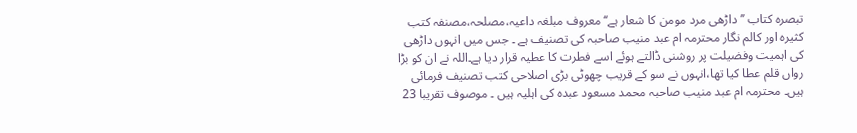تبصرہ کتاب ’’ داڑھی مرد مومن کا شعار ہے‘‘ معروف مبلغہ داعیہ،مصلحہ،مصنفہ کتب کثیرہ اور کالم نگار محترمہ ام عبد منیب صاحبہ کی تصنیف ہے ۔ جس میں انہوں داڑھی کی اہمیت وفضیلت پر روشنی ڈالتے ہوئے اسے فطرت کا عطیہ قرار دیا ہے۔اللہ نے ان کو بڑا رواں قلم عطا کیا تھا،انہوں نے سو کے قریب چھوٹی بڑی اصلاحی کتب تصنیف فرمائی ہیں۔ محترمہ ام عبد منیب صاحبہ محمد مسعود عبدہ کی اہلیہ ہیں ۔ موصوف تقریبا 23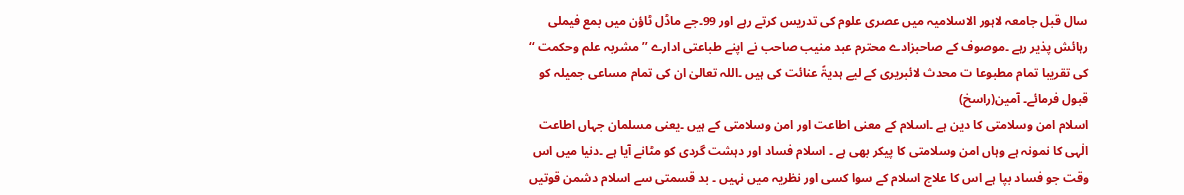سال قبل جامعہ لاہور الاسلامیہ میں عصری علوم کی تدریس کرتے رہے اور 99۔جے ماڈل ٹاؤن میں بمع فیملی رہائش پذیر رہے ۔موصوف کے صاحبزادے محترم عبد منیب صاحب نے اپنے طباعتی ادارے ’’مشربہ علم وحکمت ‘‘ کی تقریبا تمام مطبوعا ت محدث لائبریری کے لیے ہدیۃً عنائت کی ہیں ۔اللہ تعالیٰ ان کی تمام مساعی جمیلہ کو قبول فرمائے۔ آمین(راسخ)
اسلام امن وسلامتی کا دین ہے ۔اسلام کے معنی اطاعت اور امن وسلامتی کے ہیں ۔یعنی مسلمان جہاں اطاعت الٰہی کا نمونہ ہے وہاں امن وسلامتی کا پیکر بھی ہے ۔ اسلام فساد اور دہشت گردی کو مٹانے آیا ہے ۔دنیا میں اس وقت جو فساد بپا ہے اس کا علاج اسلام کے سوا کسی اور نظریہ میں نہیں ۔ بد قسمتی سے اسلام دشمن قوتیں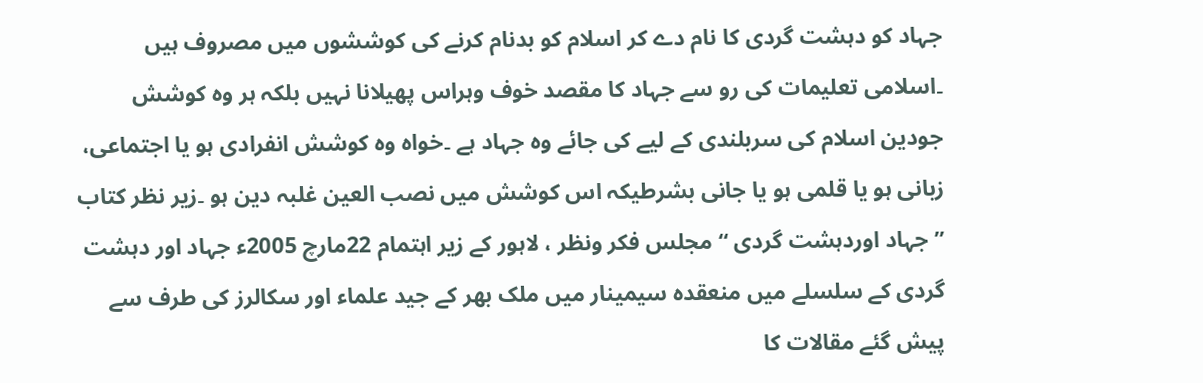جہاد کو دہشت گردی کا نام دے کر اسلام کو بدنام کرنے کی کوششوں میں مصروف ہیں ۔اسلامی تعلیمات کی رو سے جہاد کا مقصد خوف وہراس پھیلانا نہیں بلکہ ہر وہ کوشش جودین اسلام کی سربلندی کے لیے کی جائے وہ جہاد ہے ۔خواہ وہ کوشش انفرادی ہو یا اجتماعی، زبانی ہو یا قلمی ہو یا جانی بشرطیکہ اس کوشش میں نصب العین غلبہ دین ہو ۔زیر نظر کتاب ’’ جہاد اوردہشت گردی ‘‘مجلس فکر ونظر ، لاہور کے زیر اہتمام 22مارچ 2005ء جہاد اور دہشت گردی کے سلسلے میں منعقدہ سیمینار میں ملک بھر کے جید علماء اور سکالرز کی طرف سے پیش گئے مقالات کا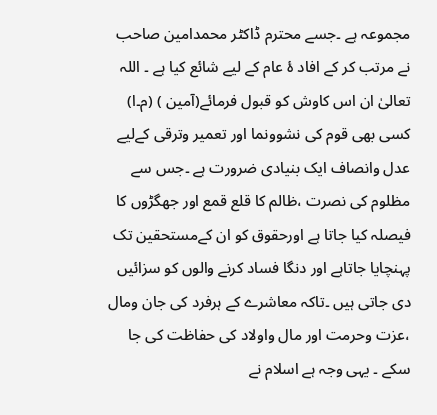مجموعہ ہے ۔جسے محترم ڈاکٹر محمدامین صاحب نے مرتب کر کے افاد ۂ عام کے لیے شائع کیا ہے ۔ اللہ تعالیٰ ان اس کاوش کو قبول فرمائے(آمین ) (م۔ا)
کسی بھی قوم کی نشوونما اور تعمیر وترقی کےلیے عدل وانصاف ایک بنیادی ضرورت ہے ۔جس سے مظلوم کی نصرت ،ظالم کا قلع قمع اور جھگڑوں کا فیصلہ کیا جاتا ہے اورحقوق کو ان کےمستحقین تک پہنچایا جاتاہے اور دنگا فساد کرنے والوں کو سزائیں دی جاتی ہیں ۔تاکہ معاشرے کے ہرفرد کی جان ومال ،عزت وحرمت اور مال واولاد کی حفاظت کی جا سکے ۔ یہی وجہ ہے اسلام نے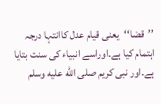’’قضا‘‘یعنی قیام عدل کاانتہا درجہ اہتمام کیا ہے۔اوراسے انبیاء کی سنت بتایا ہے۔اور نبی کریم صلى الله عليه وسلم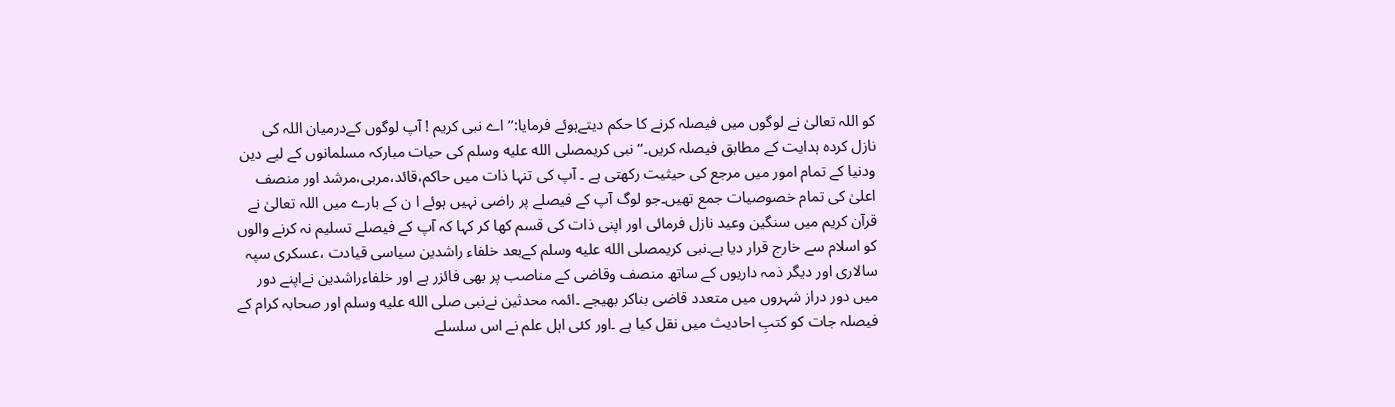کو اللہ تعالیٰ نے لوگوں میں فیصلہ کرنے کا حکم دیتےہوئے فرمایا:’’اے نبی کریم ! آپ لوگوں کےدرمیان اللہ کی نازل کردہ ہدایت کے مطابق فیصلہ کریں۔‘‘نبی کریمصلى الله عليه وسلم کی حیات مبارکہ مسلمانوں کے لیے دین ودنیا کے تمام امور میں مرجع کی حیثیت رکھتی ہے ۔ آپ کی تنہا ذات میں حاکم،قائد،مربی،مرشد اور منصف اعلیٰ کی تمام خصوصیات جمع تھیں۔جو لوگ آپ کے فیصلے پر راضی نہیں ہوئے ا ن کے بارے میں اللہ تعالیٰ نے قرآن کریم میں سنگین وعید نازل فرمائی اور اپنی ذات کی قسم کھا کر کہا کہ آپ کے فیصلے تسلیم نہ کرنے والوں کو اسلام سے خارج قرار دیا ہے۔نبی کریمصلى الله عليه وسلم کےبعد خلفاء راشدین سیاسی قیادت ،عسکری سپہ سالاری اور دیگر ذمہ داریوں کے ساتھ منصف وقاضی کے مناصب پر بھی فائزر ہے اور خلفاءراشدین نےاپنے دور میں دور دراز شہروں میں متعدد قاضی بناکر بھیجے ۔ائمہ محدثین نےنبی صلى الله عليه وسلم اور صحابہ کرام کے فیصلہ جات کو کتبِ احادیث میں نقل کیا ہے ۔اور کئی اہل علم نے اس سلسلے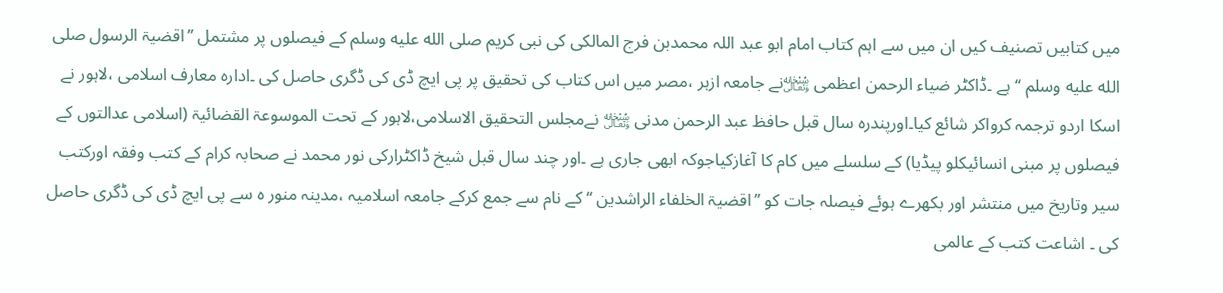میں کتابیں تصنیف کیں ان میں سے اہم کتاب امام ابو عبد اللہ محمدبن فرج المالکی کی نبی کریم صلى الله عليه وسلم کے فیصلوں پر مشتمل ’’اقضیۃ الرسول صلى الله عليه وسلم ‘‘ ہے ۔ڈاکٹر ضیاء الرحمن اعظمی ﷾نے جامعہ ازہر ،مصر میں اس کتاب کی تحقیق پر پی ایچ ڈی کی ڈگری حاصل کی ۔ادارہ معارف اسلامی ،لاہور نے اسکا اردو ترجمہ کرواکر شائع کیا۔اورپندرہ سال قبل حافظ عبد الرحمن مدنی ﷾ نےمجلس التحقیق الاسلامی،لاہور کے تحت الموسوعۃ القضائیۃ (اسلامی عدالتوں کے فیصلوں پر مبنی انسائیکلو پیڈیا) کے سلسلے میں کام کا آغازکیاجوکہ ابھی جاری ہے ۔اور چند سال قبل شیخ ڈاکٹرارکی نور محمد نے صحابہ کرام کے کتب وفقہ اورکتب سیر وتاریخ میں منتشر اور بکھرے ہوئے فیصلہ جات کو ’’اقضیۃ الخلفاء الراشدین ‘‘کے نام سے جمع کرکے جامعہ اسلامیہ ،مدینہ منور ہ سے پی ایچ ڈی کی ڈگری حاصل کی ۔ اشاعت کتب کے عالمی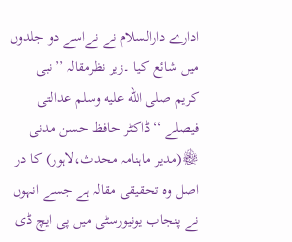ادارے دارالسلام نے نےاسے دو جلدوں میں شائع کیا ۔زیر نظرمقالہ ’’نبی کریم صلى الله عليه وسلم عدالتی فیصلے ‘‘ڈاکٹر حافظ حسن مدنی ﷾(مدیر ماہنامہ محدث،لاہور) کا در اصل وہ تحقیقی مقالہ ہے جسے انہوں نے پنجاب یونیورسٹی میں پی ایچ ڈی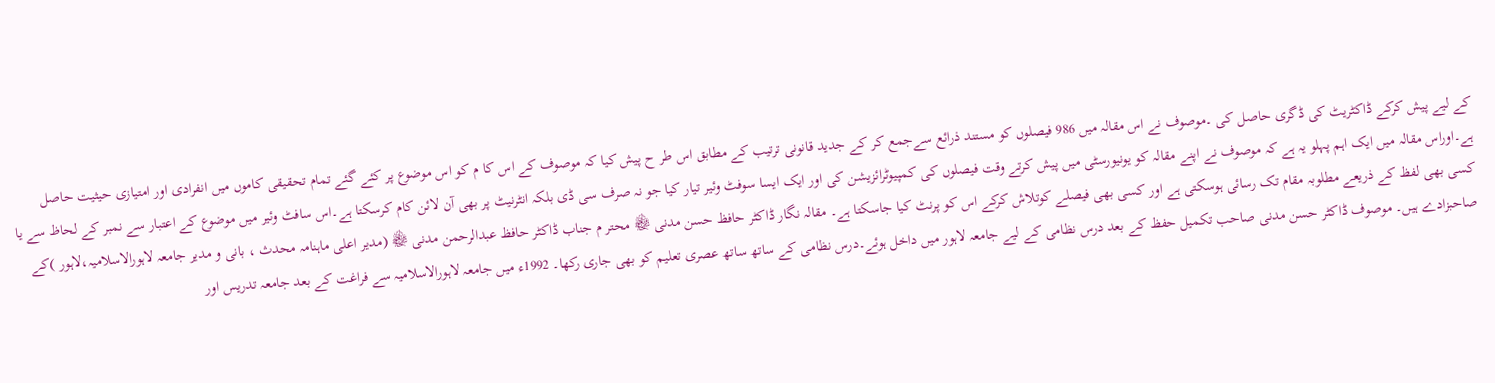کے لیے پیش کرکے ڈاکٹریٹ کی ڈگری حاصل کی ۔موصوف نے اس مقالہ میں 986 فیصلوں کو مستند ذرائع سےجمع کر کے جدید قانونی ترتیب کے مطابق اس طر ح پیش کیا کہ موصوف کے اس کا م کو اس موضوع پر کئے گئے تمام تحقیقی کاموں میں انفرادی اور امتیازی حیثیت حاصل ہے۔اوراس مقالہ میں ایک اہم پہلو یہ ہے کہ موصوف نے اپنے مقالہ کو یونیورسٹی میں پیش کرتے وقت فیصلوں کی کمپیوٹرائزیشن کی اور ایک ایسا سوفٹ وئیر تیار کیا جو نہ صرف سی ڈی بلکہ انٹرنیٹ پر بھی آن لائن کام کرسکتا ہے۔اس سافٹ وئیر میں موضوع کے اعتبار سے نمبر کے لحاظ سے یا کسی بھی لفظ کے ذریعے مطلوبہ مقام تک رسائی ہوسکتی ہے اور کسی بھی فیصلے کوتلاش کرکے اس کو پرنٹ کیا جاسکتا ہے۔ مقالہ نگار ڈاکٹر حافظ حسن مدنی ﷾ محتر م جناب ڈاکٹر حافظ عبدالرحمن مدنی ﷾ (مدیر اعلی ماہنامہ محدث ، بانی و مدیر جامعہ لاہورالاسلامیہ،لاہور )کے صاحبزادے ہیں۔ موصوف ڈاکٹر حسن مدنی صاحب تکمیل حفظ کے بعد درس نظامی کے لیے جامعہ لاہور میں داخل ہوئے۔درس نظامی کے ساتھ ساتھ عصری تعلیم کو بھی جاری رکھا۔ 1992ء میں جامعہ لاہورالاسلامیہ سے فراغت کے بعد جامعہ تدریس اور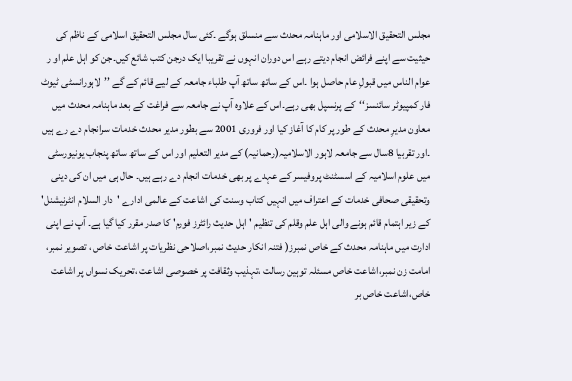مجلس التحقیق الاسلامی اور ماہنامہ محدث سے منسلق ہوگے ۔کئی سال مجلس التحقیق اسلامی کے ناظم کی حیثیت سے اپنے فرائض انجام دیتے رہے اس دوران انہوں نے تقریبا ایک درجن کتب شائع کیں۔جن کو اہل علم او ر عوام الناس میں قبولِ عام حاصل ہوا ۔اس کے ساتھ ساتھ آپ طلباء جامعہ کے لیے قائم کے گے ’’لاہورانسٹی ٹیوٹ فار کمپیوٹر سائنسز‘‘کے پرنسپل بھی رہے۔اس کے علاوہ آپ نے جامعہ سے فراغت کے بعد ماہنامہ محدث میں معاون مدیرِ محدث کے طور پر کام کا آغاز کیا اور فروری 2001 سے بطور مدیر محدث خدمات سرانجام دے رے ہیں ۔اور تقربیا 8سال سے جامعہ لاہور الاسلامیہ(رحمانیہ) کے مدیر التعلیم اور اس کے ساتھ ساتھ پنجاب یونیورسٹی میں علوم اسلامیہ کے اسسٹنٹ پروفیسر کے عہدے پر بھی خدمات انجام دے رہے ہیں۔ حال ہی میں ان کی دینی وتحقیقی صحافی خدمات کے اعتراف میں انہیں کتاب وسنت کی اشاعت کے عالمی ادارے 'دار السلام انٹرنیشنل' کے زیر اہتمام قائم ہونے والی اہل علم وقلم کی تنظیم 'اہل حدیث رائٹرز فورم' کا صدر مقرر کیا گیا ہے۔ آپ نے اپنی ادارت میں ماہنامہ محدث کے خاص نمبرز( فتنہ انکار حدیث نمبر،اصلاحی نظریات پر اشاعت خاص ، تصویر نمبر، امامت زن نمبر،اشاعت خاص مسئلہ توہین رسالت ،تہذیب وثقافت پر خصوصی اشاعت ،تحریک نسواں پر اشاعت خاص،اشاعت خاص بر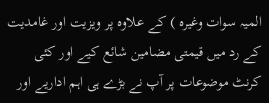المیہ سوات وغیرہ ) کے علاوہ پر ویزیت اور غامدیت کے رد میں قیمتی مضامین شائع کیے اور کئی کرنٹ موضوعات پر آپ نے بڑے ہی اہم اداریے اور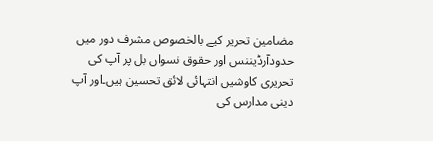مضامین تحریر کیے بالخصوص مشرف دور میں حدودآرڈیننس اور حقوق نسواں بل پر آپ کی تحریری کاوشیں انتہائی لائق تحسین ہیں۔اور آپ دینی مدارس کی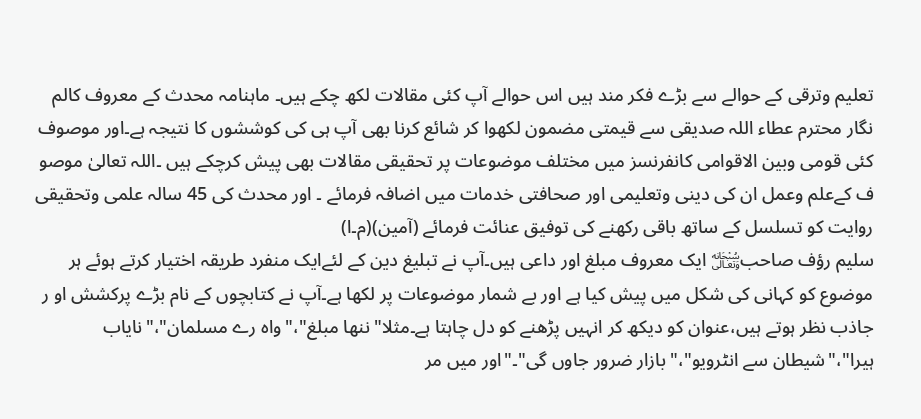تعلیم وترقی کے حوالے سے بڑے فکر مند ہیں اس حوالے آپ کئی مقالات لکھ چکے ہیں۔ ماہنامہ محدث کے معروف کالم نگار محترم عطاء اللہ صدیقی سے قیمتی مضمون لکھوا کر شائع کرنا بھی آپ ہی کی کوششوں کا نتیجہ ہے۔اور موصوف کئی قومی وبین الاقوامی کانفرنسز میں مختلف موضوعات پر تحقیقی مقالات بھی پیش کرچکے ہیں ۔اللہ تعالیٰ موصو ف کےعلم وعمل ان کی دینی وتعلیمی اور صحافتی خدمات میں اضافہ فرمائے ۔ اور محدث کی 45 سالہ علمی وتحقیقی روایت کو تسلسل کے ساتھ باقی رکھنے کی توفیق عنائت فرمائے (آمین)(م۔ا)
سلیم رؤف صاحب﷾ ایک معروف مبلغ اور داعی ہیں۔آپ نے تبلیغ دین کے لئےایک منفرد طریقہ اختیار کرتے ہوئے ہر موضوع کو کہانی کی شکل میں پیش کیا ہے اور بے شمار موضوعات پر لکھا ہے۔آپ نے کتابچوں کے نام بڑے پرکشش او ر جاذب نظر ہوتے ہیں،عنوان کو دیکھ کر انہیں پڑھنے کو دل چاہتا ہے۔مثلا"ننھا مبلغ"،"واہ رے مسلمان"،"نایاب ہیرا"،"شیطان سے انٹرویو"،"بازار ضرور جاوں گی"۔"اور میں مر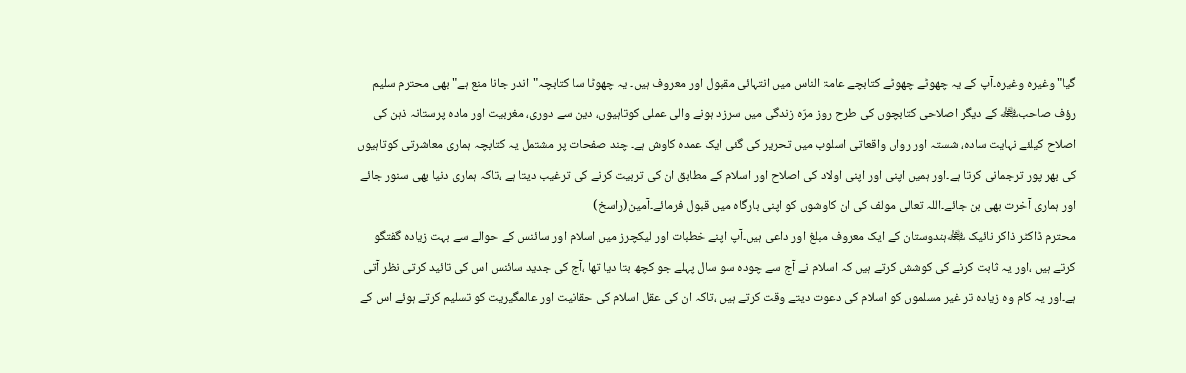گیا" وغیرہ وغیرہ۔آپ کے یہ چھوٹے چھوٹے کتابچے عامۃ الناس میں انتہائی مقبول اور معروف ہیں۔ یہ چھوٹا سا کتابچہ"اندر جانا منع ہے" بھی محترم سلیم رؤف صاحب﷾ کے دیگر اصلاحی کتابچوں کی طرح روز مرّہ زندگی میں سرزد ہونے والی عملی کوتاہیوں، دین سے دوری، مغربیت اور مادہ پرستانہ ذہن کی اصلاح کیلئے نہایت سادہ، شستہ اور رواں واقعاتی اسلوب میں تحریر کی گئی ایک عمدہ کاوش ہے۔ چند صفحات پر مشتمل یہ کتابچہ ہماری معاشرتی کوتاہیوں کی بھر پور ترجمانی کرتا ہے۔اور ہمیں اپنی اور اپنی اولاد کی اصلاح اور اسلام کے مطابق ان کی تربیت کرنے کی ترغیب دیتا ہے ،تاکہ ہماری دنیا بھی سنور جائے اور ہماری آخرت بھی بن جائے۔اللہ تعالی مولف کی ان کاوشوں کو اپنی بارگاہ میں قبول فرمائے۔آمین(راسخ)
محترم ڈاکٹر ذاکر نائیک ﷾ہندوستان کے ایک معروف مبلغ اور داعی ہیں۔آپ اپنے خطبات اور لیکچرز میں اسلام اور سائنس کے حوالے سے بہت زیادہ گفتگو کرتے ہیں ،اور یہ ثابت کرنے کی کوشش کرتے ہیں کہ اسلام نے آج سے چودہ سو سال پہلے جو کچھ بتا دیا تھا ،آج کی جدید سائنس اس کی تائید کرتی نظر آتی ہے۔اور یہ کام وہ زیادہ تر غیر مسلموں کو اسلام کی دعوت دیتے وقت کرتے ہیں ،تاکہ ان کی عقل اسلام کی حقانیت اور عالمگیریت کو تسلیم کرتے ہوئے اس کے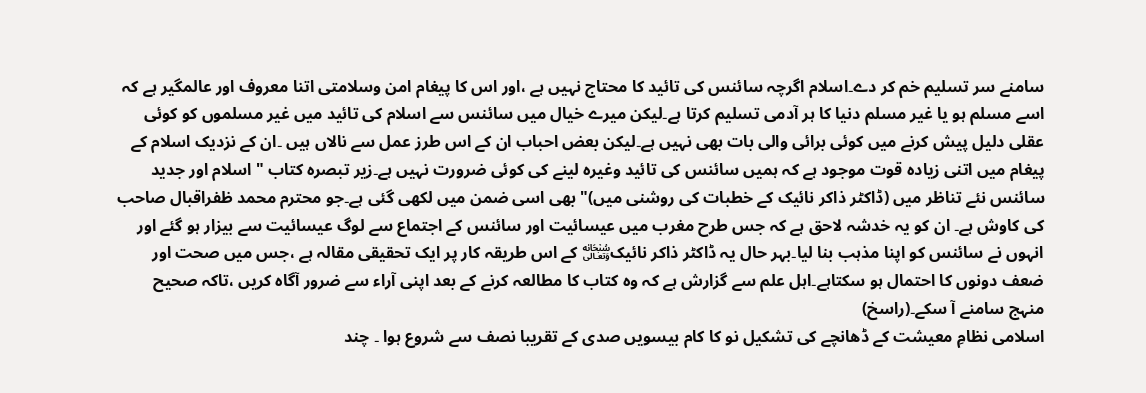سامنے سر تسلیم خم کر دے۔اسلام اگرچہ سائنس کی تائید کا محتاج نہیں ہے ،اور اس کا پیغام امن وسلامتی اتنا معروف اور عالمگیر ہے کہ اسے مسلم ہو یا غیر مسلم دنیا کا ہر آدمی تسلیم کرتا ہے۔لیکن میرے خیال میں سائنس سے اسلام کی تائید میں غیر مسلموں کو کوئی عقلی دلیل پیش کرنے میں کوئی برائی والی بات بھی نہیں ہے۔لیکن بعض احباب ان کے اس طرز عمل سے نالاں ہیں ۔ان کے نزدیک اسلام کے پیغام میں اتنی زیادہ قوت موجود ہے کہ ہمیں سائنس کی تائید وغیرہ لینے کی کوئی ضرورت نہیں ہے۔زیر تبصرہ کتاب " اسلام اور جدید سائنس نئے تناظر میں (ڈاکٹر ذاکر نائیک کے خطبات کی روشنی میں)" بھی اسی ضمن میں لکھی گئی ہے۔جو محترم محمد ظفراقبال صاحب کی کاوش ہے۔ ان کو یہ خدشہ لاحق ہے کہ جس طرح مغرب میں عیسائیت اور سائنس کے اجتماع سے لوگ عیسائیت سے بیزار ہو گئے اور انہوں نے سائنس کو اپنا مذہب بنا لیا۔بہر حال یہ ڈاکٹر ذاکر نائیک﷾ کے اس طریقہ کار پر ایک تحقیقی مقالہ ہے ،جس میں صحت اور ضعف دونوں کا احتمال ہو سکتاہے۔اہل علم سے گزارش ہے کہ وہ کتاب کا مطالعہ کرنے کے بعد اپنی آراء سے ضرور آگاہ کریں ،تاکہ صحیح منہج سامنے آ سکے۔(راسخ)
اسلامی نظامِ معیشت کے ڈھانچے کی تشکیل نو کا کام بیسویں صدی کے تقریبا نصف سے شروع ہوا ۔ چند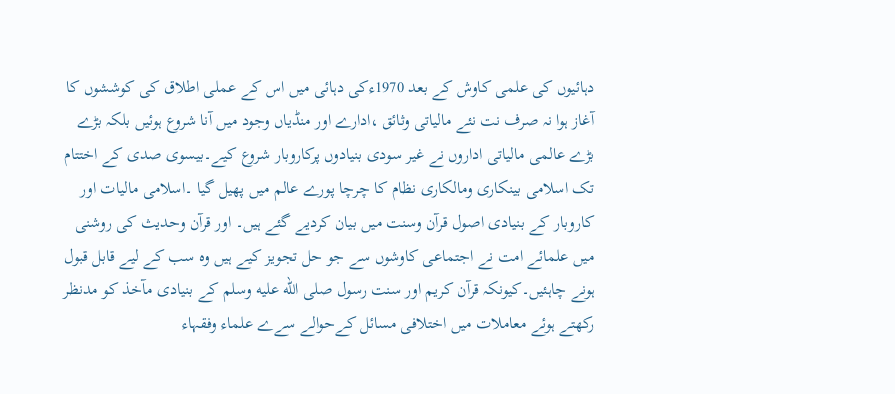دہائیوں کی علمی کاوش کے بعد 1970ءکی دہائی میں اس کے عملی اطلاق کی کوششوں کا آغاز ہوا نہ صرف نت نئے مالیاتی وثائق ،ادارے اور منڈیاں وجود میں آنا شروع ہوئیں بلکہ بڑے بڑے عالمی مالیاتی اداروں نے غیر سودی بنیادوں پرکاروبار شروع کیے۔بیسوی صدی کے اختتام تک اسلامی بینکاری ومالکاری نظام کا چرچا پورے عالم میں پھیل گیا ۔اسلامی مالیات اور کاروبار کے بنیادی اصول قرآن وسنت میں بیان کردیے گئے ہیں۔ اور قرآن وحدیث کی روشنی میں علمائے امت نے اجتماعی کاوشوں سے جو حل تجویز کیے ہیں وہ سب کے لیے قابل قبول ہونے چاہئیں۔کیونکہ قرآن کریم اور سنت رسول صلى الله عليه وسلم کے بنیادی مآخذ کو مدنظر رکھتے ہوئے معاملات میں اختلافی مسائل کےحوالے سےے علماء وفقہاء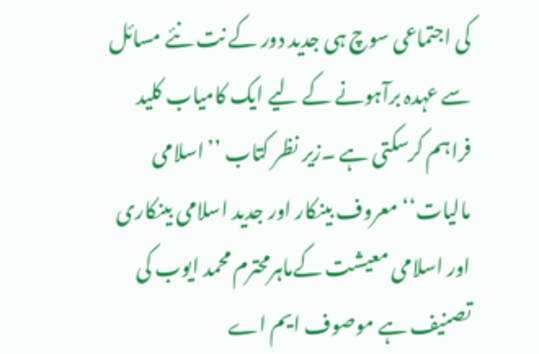کی اجتماعی سوچ ہی جدید دور کے نت نئے مسائل سے عہدہ برآہونے کے لیے ایک کامیاب کلید فراہم کرسکتی ہے ۔زیر نظر کتاب ’’اسلامی مالیات‘‘ معروف بینکار اور جدید اسلامی بینکاری اور اسلامی معیشت کےماہرمحترم محمد ایوب کی تصنیف ہے موصوف ایم اے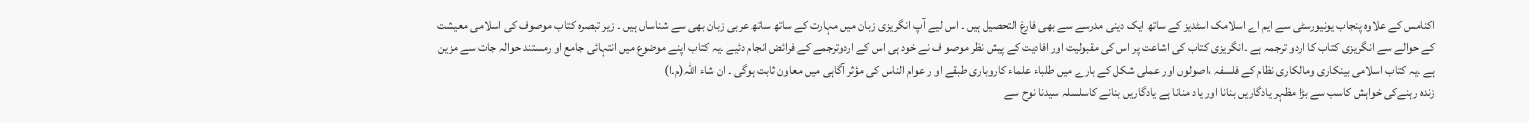اکنامس کے علاوہ پنجاب یونیورسٹی سے ایم اے اسلامک اسٹدیز کے ساتھ ایک دینی مدرسے سے بھی فارغ التحصیل ہیں ۔ اس لیے آپ انگریزی زبان میں مہارت کے ساتھ ساتھ عربی زبان بھی سے شناساں ہیں ۔ زیر تبصرہ کتاب موصوف کی اسلامی معیشت کے حوالے سے انگریزی کتاب کا اردو ترجمہ ہے ۔انگریزی کتاب کی اشاعت پر اس کی مقبولیت اور افادیت کے پیش نظر موصو ف نے خود ہی اس کے اردوترجمے کے فرائض انجام دئیے ۔یہ کتاب اپنے موضوع میں انتہائی جامع او رمستند حوالہ جات سے مزین ہے ۔یہ کتاب اسلامی بینکاری ومالکاری نظام کے فلسفہ ،اصولوں اور عملی شکل کے بارے میں طلباء علماء کاروباری طبقے او ر عوام الناس کی مؤثر آگاہی میں معاون ثابت ہوگی ۔ ان شاء اللہ(م۔ا)
زندہ رہنےکی خواہش کاسب سے بڑا مظہر یادگاریں بنانا اور یاد منانا ہے یادگاریں بنانے کاسلسلہ سیدنا نوح سے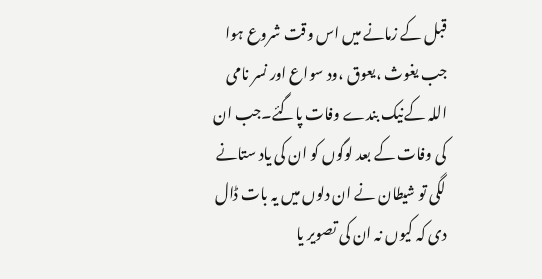قبل کے زمانے میں اس وقت شروع ہوا جب یغوث ،یعوق ،ود سواع اور نسر نامی اللہ کےنیک بندے وفات پاگئے۔جب ان کی وفات کے بعد لوگوں کو ان کی یاد ستانے لگی تو شیطان نے ان دلوں میں یہ بات ڈال دی کہ کیوں نہ ان کی تصویر یا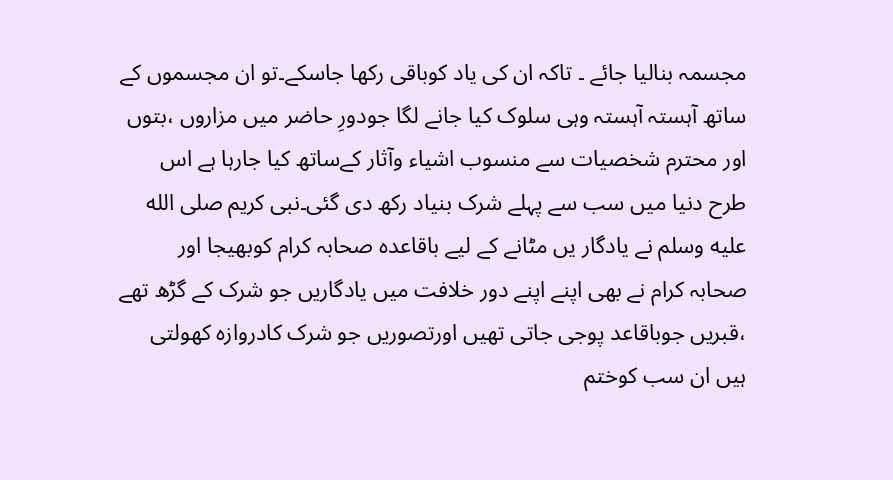مجسمہ بنالیا جائے ۔ تاکہ ان کی یاد کوباقی رکھا جاسکے۔تو ان مجسموں کے ساتھ آہستہ آہستہ وہی سلوک کیا جانے لگا جودورِ حاضر میں مزاروں ،بتوں اور محترم شخصیات سے منسوب اشیاء وآثار کےساتھ کیا جارہا ہے اس طرح دنیا میں سب سے پہلے شرک بنیاد رکھ دی گئی۔نبی کریم صلى الله عليه وسلم نے یادگار یں مٹانے کے لیے باقاعدہ صحابہ کرام کوبھیجا اور صحابہ کرام نے بھی اپنے اپنے دور خلافت میں یادگاریں جو شرک کے گڑھ تھے ،قبریں جوباقاعد پوجی جاتی تھیں اورتصوریں جو شرک کادروازہ کھولتی ہیں ان سب کوختم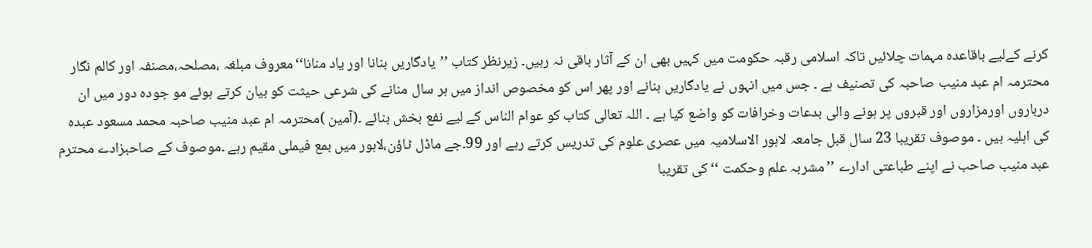کرنے کےلیے باقاعدہ مہمات چلائیں تاکہ اسلامی رقبہ حکومت میں کہیں بھی ان کے آثار باقی نہ رہیں۔ زیرنظر کتاب ’’یادگاریں بنانا اور یاد منانا‘‘معروف مبلغہ ،مصلحہ،مصنفہ اور کالم نگار محترمہ ام عبد منیب صاحبہ کی تصنیف ہے ۔ جس میں انہوں نے یادگاریں بنانے اور پھر اس کو مخصوص انداز میں ہر سال منانے کی شرعی حیثت کو بیان کرتے ہوئے مو جودہ دور میں ان درباروں اورمزاروں اور قبروں پر ہونے والی بدعات وخرافات کو واضع کیا ہے ۔ اللہ تعالی کتاب کو عوام الناس کے لیے نفع بخش بنائے ۔(آمین )محترمہ ام عبد منیب صاحبہ محمد مسعود عبدہ کی اہلیہ ہیں ۔ موصوف تقریبا 23 سال قبل جامعہ لاہور الاسلامیہ میں عصری علوم کی تدریس کرتے رہے اور 99۔جے ماڈل ٹاؤن،لاہور میں بمع فیملی مقیم رہے ۔موصوف کے صاحبزادے محترم عبد منیب صاحب نے اپنے طباعتی ادارے ’’مشربہ علم وحکمت ‘‘ کی تقریبا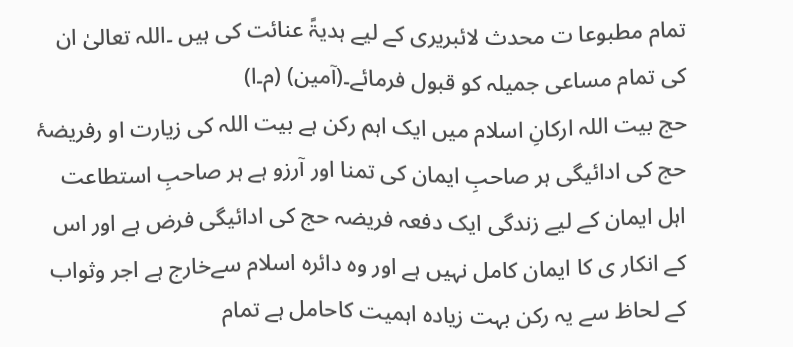تمام مطبوعا ت محدث لائبریری کے لیے ہدیۃً عنائت کی ہیں ۔اللہ تعالیٰ ان کی تمام مساعی جمیلہ کو قبول فرمائے۔(آمین) (م۔ا)
حج بیت اللہ ارکانِ اسلام میں ایک اہم رکن ہے بیت اللہ کی زیارت او رفریضۂ حج کی ادائیگی ہر صاحبِ ایمان کی تمنا اور آرزو ہے ہر صاحبِ استطاعت اہل ایمان کے لیے زندگی ایک دفعہ فریضہ حج کی ادائیگی فرض ہے اور اس کے انکار ی کا ایمان کامل نہیں ہے اور وہ دائرہ اسلام سےخارج ہے اجر وثواب کے لحاظ سے یہ رکن بہت زیادہ اہمیت کاحامل ہے تمام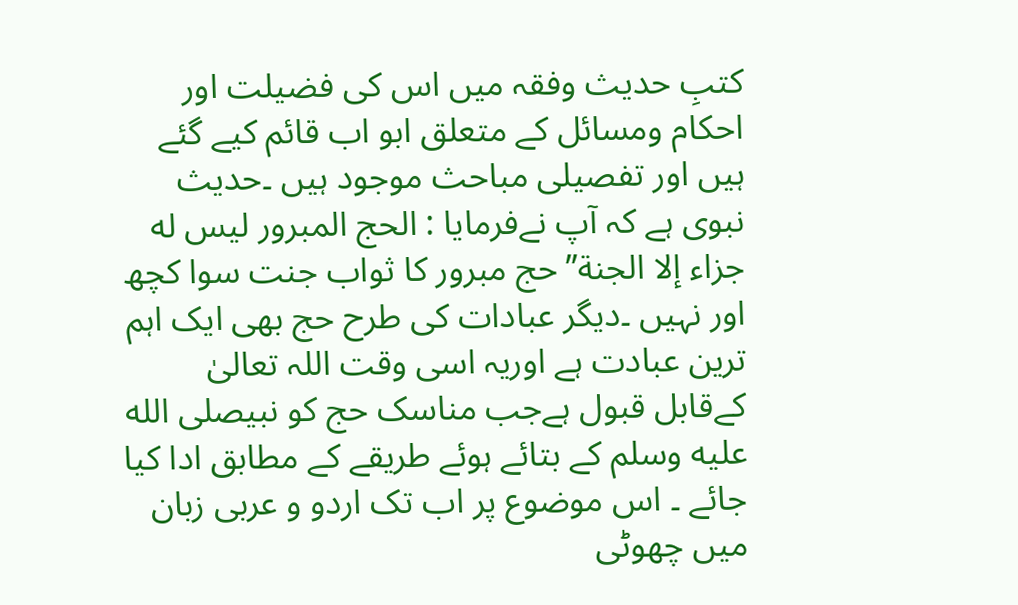كتبِ حديث وفقہ میں اس کی فضیلت اور احکام ومسائل کے متعلق ابو اب قائم کیے گئے ہیں اور تفصیلی مباحث موجود ہیں ۔حدیث نبوی ہے کہ آپ نےفرمایا : الحج المبرور لیس له جزاء إلا الجنة’’حج مبرور کا ثواب جنت سوا کچھ اور نہیں ۔دیگر عبادات کی طرح حج بھی ایک اہم ترین عبادت ہے اوریہ اسی وقت اللہ تعالیٰ کےقابل قبول ہےجب مناسک حج کو نبیصلى الله عليه وسلم کے بتائے ہوئے طریقے کے مطابق ادا کیا جائے ۔ اس موضوع پر اب تک اردو و عربی زبان میں چھوٹی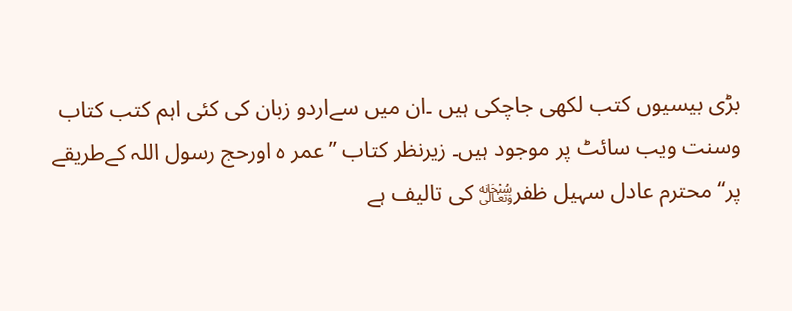بڑی بیسیوں کتب لکھی جاچکی ہیں ۔ان میں سےاردو زبان کی کئی اہم کتب کتاب وسنت ویب سائٹ پر موجود ہیں۔ زیرنظر کتاب ’’عمر ہ اورحج رسول اللہ کےطریقے پر‘‘ محترم عادل سہیل ظفر﷾ کی تالیف ہے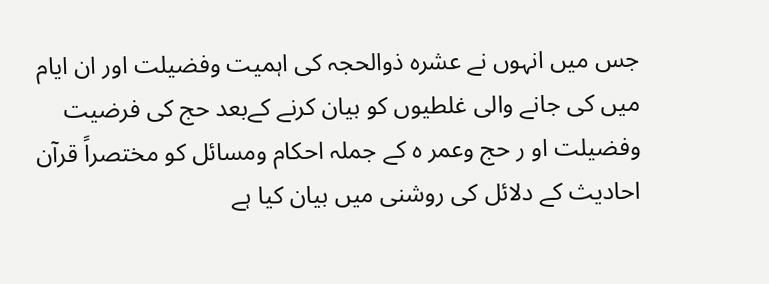جس میں انہوں نے عشرہ ذوالحجہ کی اہمیت وفضیلت اور ان ایام میں کی جانے والی غلطیوں کو بیان کرنے کےبعد حج کی فرضیت وفضیلت او ر حج وعمر ہ کے جملہ احکام ومسائل کو مختصراً قرآن احادیث کے دلائل کی روشنی میں بیان کیا ہے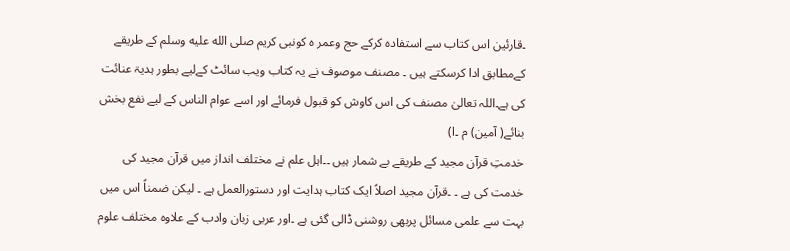۔قارئین اس کتاب سے استفادہ کرکے حج وعمر ہ کونبی کریم صلى الله عليه وسلم کے طریقے کےمطابق ادا کرسکتے ہیں ۔ مصنف موصوف نے یہ کتاب ویب سائٹ کےلیے بطور ہدیۃ عنائت کی ہے۔اللہ تعالیٰ مصنف کی اس کاوش کو قبول فرمائے اور اسے عوام الناس کے لیے نفع بخش بنائے( آمین) م ۔ا)
خدمتِ قرآن مجید کے طریقے بے شمار ہیں ۔۔اہل علم نے مختلف انداز میں قرآن مجید کی خدمت کی ہے ۔ ۔قرآن مجید اصلاً ایک کتاب ہدایت اور دستورالعمل ہے ۔ لیکن ضمناً اس میں بہت سے علمی مسائل پربھی روشنی ڈالی گئی ہے ۔اور عربی زبان وادب کے علاوہ مختلف علوم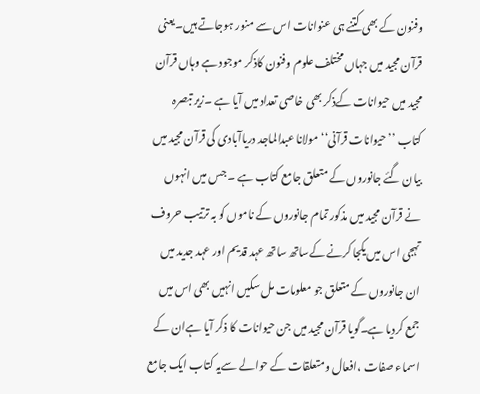وفنون کے بھی کتنے ہی عنوانات اس سے منور ہوجاتے ہیں۔یعنی قرآن مجید میں جہاں مختلف علوم وفنون کاذکر موجود ہے وہاں قرآن مجید میں حیوانات کےذکر بھی خاصی تعداد میں آیا ہے ۔زیر تبصرہ کتاب ’’ حیوانات قرآنی‘‘ مولانا عبدالماجد دریاآبادی کی قرآن مجید میں بیان گئے جانوروں کے متعلق جامع کتاب ہے ۔ جس میں انہوں نے قرآن مجید میں مذکور تمام جانوروں کے ناموں کو بہ ترتیب حروف تہجی اس میں یکجا کرنے کےساتھ ساتھ عہد قدیم اور عہد جدید میں ان جانوروں کے متعلق جو معلومات مل سکیں انہیں بھی اس میں جمع کردیا ہے۔گویا قرآن مجید میں جن حیوانات کا ذکر آیا ہےان کے اسماء صفات ،افعال ومتعلقات کے حوالے سےیہ کتاب ایک جامع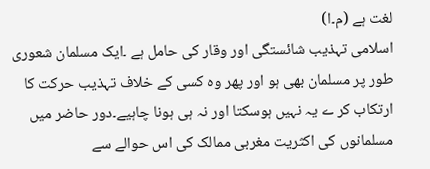لغت ہے (م۔ا)
اسلامی تہذیب شائستگی اور وقار کی حامل ہے ۔ایک مسلمان شعوری طور پر مسلمان بھی ہو اور پھر وہ کسی کے خلاف تہذیب حرکت کا ارتکاب کر ے یہ نہیں ہوسکتا اور نہ ہی ہونا چاہیے۔دور حاضر میں مسلمانوں کی اکثریت مغربی ممالک کی اس حوالے سے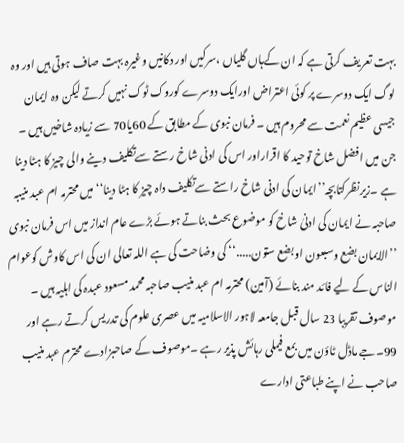بہت تعریف کرتی ہے کہ ان کےہاں گلیاں ،سرکیں اور دکانیں وغیرہ بہت صاف ہوتی ہیں اور وہ لوگ ایک دوسرے پر کوئی اعتراض اورایک دوسرے کوروک ٹوک نہیں کرتے لیکن وہ ایمان جیسی عظیم نعمت سے محروم ہیں ۔ فرمان نبوی کے مطابق کے 60یا70 سے زیادہ شاخیں ہیں ۔ جن میں افضل شاخ توحید کا اقراراور اس کی ادنی شاخ رستے سےتکلیف دینے والی چیز کا ہٹا دینا ہے ۔زیرنظرکتابچہ’’ایمان کی ادنی شاخ راستے سےتکلیف داہ چیز کا ہٹا دینا‘‘ میں محترمہ ام عبد منیبہ صاحبہ نے ایمان کی ادنیٰ شاخ کو موضوع بحث بناتے ہوئے بڑے عام انداز میں اس فرمان نبوی ’’الایمان بضع وسبعون او بضع ستون.....‘‘ کی وضاحت کی ہے اللہ تعالی ان کی اس کاوش کوعوام الناس کے لیے فائد مند بنائے (آمین) محترمہ ام عبد منیب صاحبہ محمد مسعود عبدہ کی اہلیہ ہیں ۔ موصوف تقریبا 23 سال قبل جامعہ لاہور الاسلامیہ میں عصری علوم کی تدریس کرتے رہے اور 99۔جے ماڈل ٹاؤن میں بمع فیملی رہائش پذیر رہے ۔موصوف کے صاحبزادے محترم عبد منیب صاحب نے اپنے طباعتی ادارے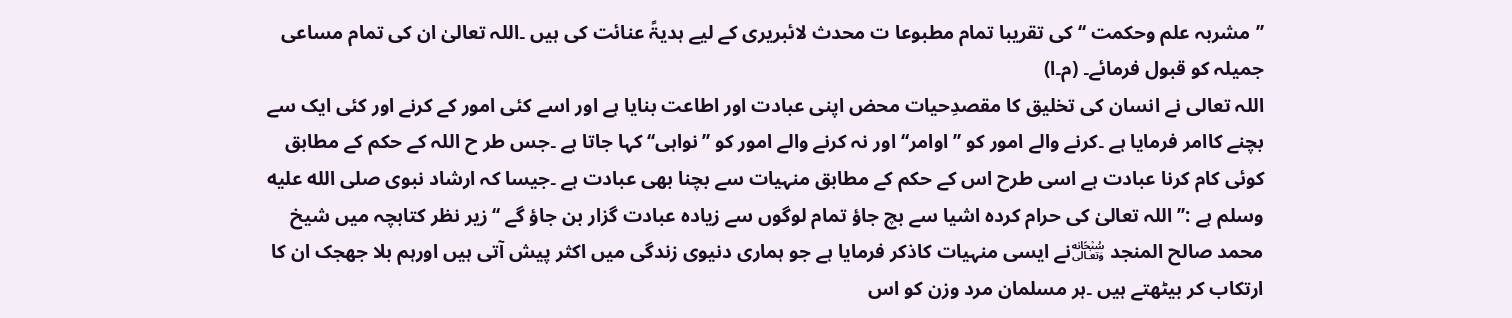’’مشربہ علم وحکمت ‘‘ کی تقریبا تمام مطبوعا ت محدث لائبریری کے لیے ہدیۃً عنائت کی ہیں ۔اللہ تعالیٰ ان کی تمام مساعی جمیلہ کو قبول فرمائے۔ (م۔ا)
اللہ تعالی نے انسان کی تخلیق کا مقصدِحیات محض اپنی عبادت اور اطاعت بنایا ہے اور اسے کئی امور کے کرنے اور کئی ایک سے بچنے کاامر فرمایا ہے ۔کرنے والے امور کو ’’اوامر‘‘ اور نہ کرنے والے امور کو ’’نواہی‘‘ کہا جاتا ہے ۔جس طر ح اللہ کے حکم کے مطابق کوئی کام کرنا عبادت ہے اسی طرح اس کے حکم کے مطابق منہیات سے بچنا بھی عبادت ہے ۔جیسا کہ ارشاد نبوی صلى الله عليه وسلم ہے :’’ اللہ تعالیٰ کی حرام کردہ اشیا سے بچ جاؤ تمام لوگوں سے زیادہ عبادت گزار بن جاؤ گے ‘‘ زیر نظر کتابچہ میں شیخ محمد صالح المنجد ﷾نے ایسی منہیات کاذکر فرمایا ہے جو ہماری دنیوی زندگی میں اکثر پیش آتی ہیں اورہم بلا جھجک ان کا ارتکاب کر بیٹھتے ہیں ۔ہر مسلمان مرد وزن کو اس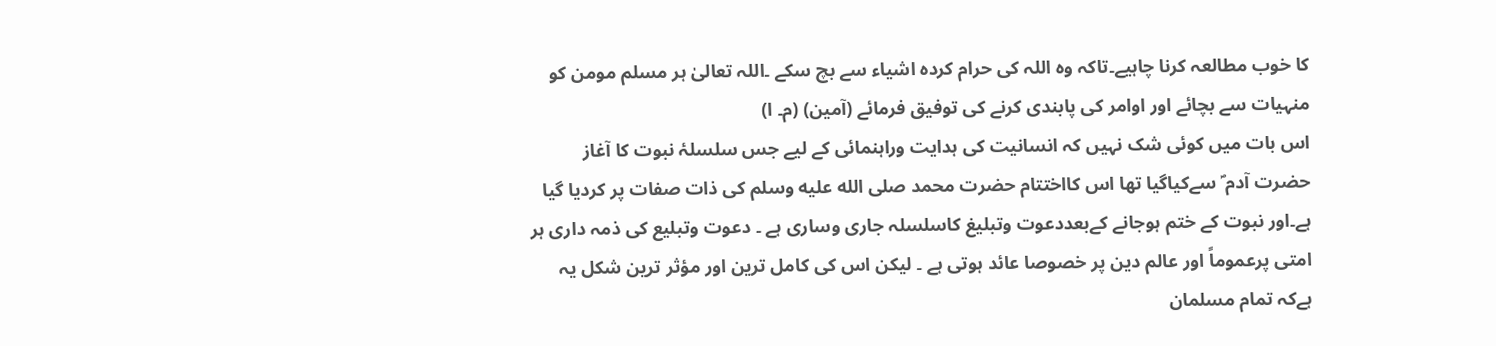کا خوب مطالعہ کرنا چاہیے۔تاکہ وہ اللہ کی حرام کردہ اشیاء سے بچ سکے ۔اللہ تعالیٰ ہر مسلم مومن کو منہیات سے بچائے اور اوامر کی پابندی کرنے کی توفیق فرمائے (آمین) (م۔ ا)
اس بات میں کوئی شک نہیں کہ انسانیت کی ہدایت وراہنمائی کے لیے جس سلسلۂ نبوت کا آغاز حضرت آدم ؐ سےکیاگیا تھا اس کااختتام حضرت محمد صلى الله عليه وسلم کی ذات صفات پر کردیا گیا ہے۔اور نبوت کے ختم ہوجانے کےبعددعوت وتبلیغ کاسلسلہ جاری وساری ہے ۔ دعوت وتبلیع کی ذمہ داری ہر امتی پرعموماً اور عالم دین پر خصوصا عائد ہوتی ہے ۔ لیکن اس کی کامل ترین اور مؤثر ترین شکل یہ ہےکہ تمام مسلمان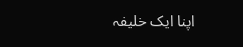اپنا ایک خلیفہ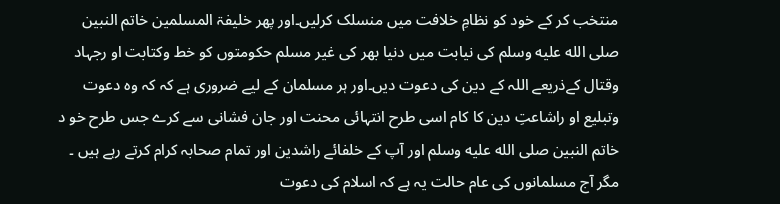منتخب کر کے خود کو نظامِ خلافت میں منسلک کرلیں۔اور پھر خلیفۃ المسلمین خاتم النبین صلى الله عليه وسلم کی نیابت میں دنیا بھر کی غیر مسلم حکومتوں کو خط وکتابت او رجہاد وقتال کےذریعے اللہ کے دین کی دعوت دیں۔اور ہر مسلمان کے لیے ضروری ہے کہ کہ وہ دعوت وتبلیع او راشاعتِ دین کا کام اسی طرح انتہائی محنت اور جان فشانی سے کرے جس طرح خو د خاتم النبین صلى الله عليه وسلم اور آپ کے خلفائے راشدین اور تمام صحابہ کرام کرتے رہے ہیں ۔ مگر آج مسلمانوں کی عام حالت یہ ہے کہ اسلام کی دعوت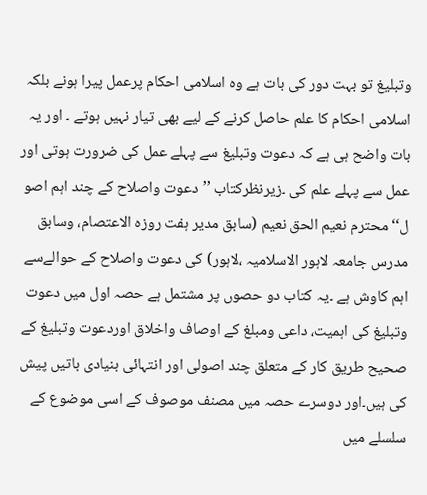وتبلیغ تو بہت دور کی بات ہے وہ اسلامی احکام پرعمل پیرا ہونے بلکہ اسلامی احکام کا علم حاصل کرنے کے لیے بھی تیار نہیں ہوتے ۔ اور یہ بات واضح ہی ہے کہ دعوت وتبلیغ سے پہلے عمل کی ضرورت ہوتی اور عمل سے پہلے علم کی ۔زیرنظرکتاب ’’دعوت واصلاح کے چند اہم اصو ل‘‘محترم نعیم الحق نعیم (سابق مدیر ہفت روزہ الاعتصام، وسابق مدرس جامعہ لاہور الاسلامیہ ،لاہور) کی دعوت واصلاح کے حوالےسے اہم کاوش ہے ۔یہ کتاب دو حصوں پر مشتمل ہے حصہ اول میں دعوت وتبلیغ کی اہمیت، داعی ومبلغ کے اوصاف واخلاق اوردعوت وتبلیغ کے صحیح طریق کار کے متعلق چند اصولی اور انتہائی بنیادی باتیں پیش کی ہیں۔اور دوسرے حصہ میں مصنف موصوف کے اسی موضوع کے سلسلے میں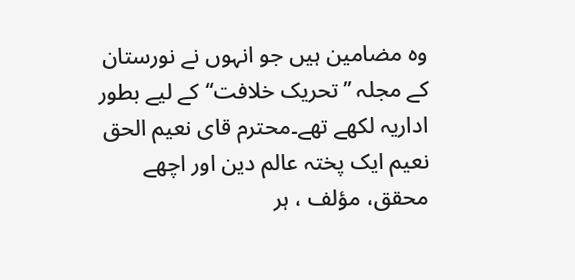وہ مضامین ہیں جو انہوں نے نورستان کے مجلہ ’’تحریک خلافت‘‘کے لیے بطور اداریہ لکھے تھے۔محترم قای نعیم الحق نعیم ایک پختہ عالم دین اور اچھے محقق، مؤلف ، ہر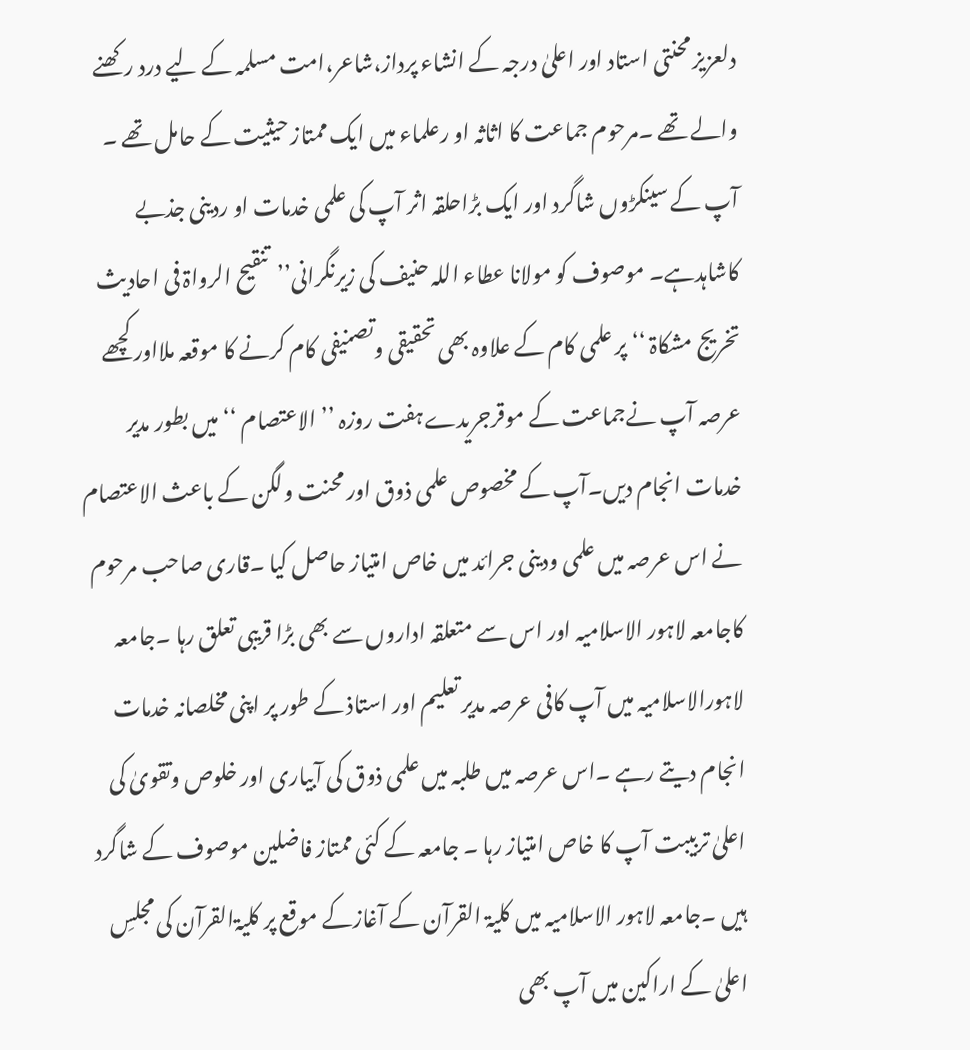دلعزیز محنتی استاد اور اعلیٰ درجہ کے انشاء پرداز،شاعر،امت مسلمہ کے لیے درد رکھنے والے تھے ۔مرحوم جماعت کا اثاثہ او رعلماء میں ایک ممتاز حیثیت کے حامل تھے ۔ آپ کے سینکڑوں شاگرد اور ایک بڑاحلقہ اثر آپ کی علمی خدمات او ردینی جذبے کاشاہدہے۔ موصوف کو مولانا عطاء اللہ حنیف کی زیرنگرانی’’تنقیح الرواۃ فی احادیث تخریج مشکاۃ ‘‘ پر علمی کام کے علاوہ بھی تحقیقی وتصنیفی کام کرنے کا موقعہ ملااور کچھے عرصہ آپ نےجماعت کے موقرجریدےہفت روزہ ’’ الاعتصام ‘‘میں بطور مدیر خدمات انجام دیں۔آپ کے مخصوص علمی ذوق اور محنت ولگن کے باعث الاعتصام نے اس عرصہ میں علمی ودینی جرائد میں خاص امتیاز حاصل کیا ۔قاری صاحب مرحوم کاجامعہ لاہور الاسلامیہ اور اس سے متعلقہ اداروں سے بھی بڑا قریبی تعلق رہا ۔جامعہ لاہورالاسلامیہ میں آپ کافی عرصہ مدیر تعلیم اور استاذ کے طور پر اپنی مخلصانہ خدمات انجام دیتے رہے ۔اس عرصہ میں طلبہ میں علمی ذوق کی آبیاری اور خلوص وتقویٰ کی اعلیٰ تربیبت آپ کا خاص امتیاز رہا ۔ جامعہ کے کئی ممتاز فاضلین موصوف کے شاگرد ہیں ۔جامعہ لاہور الاسلامیہ میں کلیۃ القرآن کے آغازکے موقع پر کلیۃالقرآن کی مجلسِ اعلیٰ کے اراکین میں آپ بھی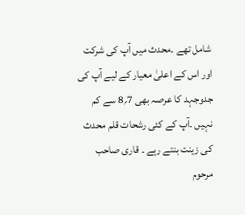شامل تھے ۔محدث میں آپ کی شرکت اور اس کے اعلیٰ معیار کے لیے آپ کی جدوجہد کا عرصہ بھی 7؍8 سے کم نہیں ۔آپ کے کئی رشحات قلم محدث کی زینت بنتے رہے ۔ قاری صاحب مرحوم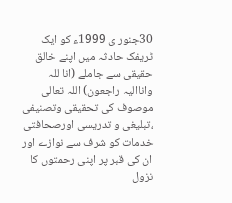30جنور ی 1999ء کو ایک ٹریفک حادثہ میں اپنے خالق حقیقی سے جاملے (انا للہ واناالیہ راجعون) اللہ تعالی موصوف کی تحقیقی وتصنیفی ،تبلیغی و تدریسی اورصحافتی خدمات کو شرف سے نوازے اور ان کی قبر پر اپنی رحمتوں کا نزول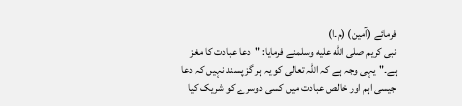فرمائے (آمین) (م۔ا)
نبی کریم صلى الله عليه وسلمنے فرمایا: "دعا عبادت کا مغز ہے۔"یہی وجہ ہے کہ اللہ تعالی کو یہ ہر گز پسند نہیں کہ دعا جیسی اہم اور خالص عبادت میں کسی دوسرے کو شریک کیا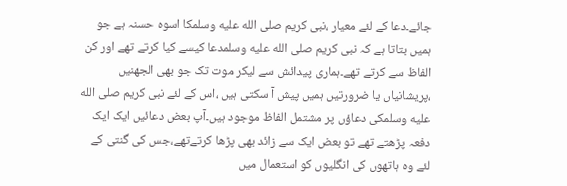جائے۔دعا کے لئے معیار ،نبی کریم صلى الله عليه وسلمکا اسوہ حسنہ ہے جو ہمیں بتاتا ہے کہ نبی کریم صلى الله عليه وسلمدعا کیسے کیا کرتے تھے اور کن الفاظ سے کرتے تھے۔ہماری پیدائش سے لیکر موت تک جو بھی الجھنیں ،پریشانیاں یا ضرورتیں ہمیں پیش آ سکتی ہیں ،اس کے لئے نبی کریم صلى الله عليه وسلمکی دعاؤں پر مشتمل الفاظ موجود ہیں۔آپ بعض دعائیں ایک ایک دفعہ پڑھتے تھے تو بعض ایک سے زائد بھی پڑھا کرتےتھے،جس کی گنتی کے لئے وہ ہاتھوں کی انگلیوں کو استعمال میں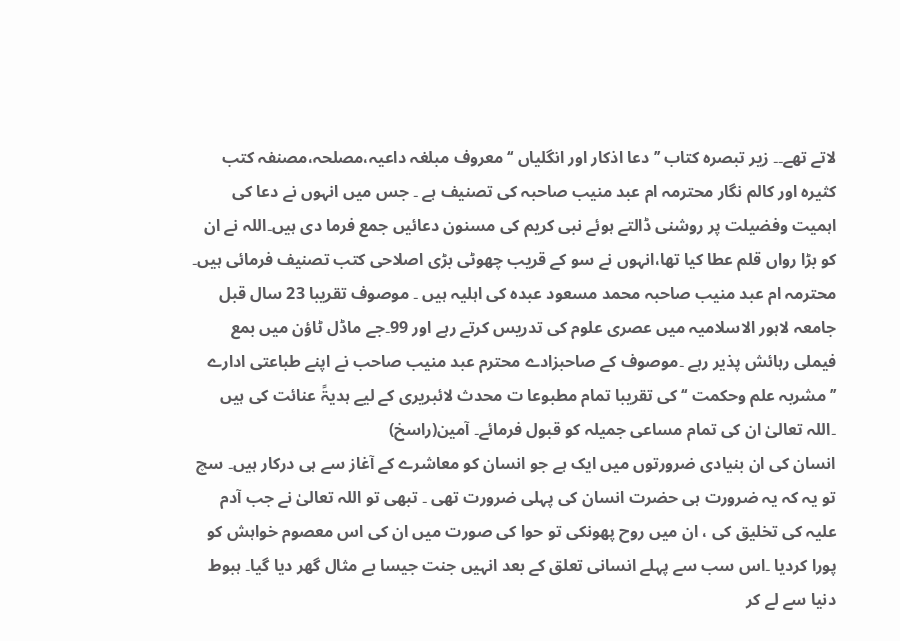لاتے تھے۔۔ زیر تبصرہ کتاب ’’ دعا اذکار اور انگلیاں ‘‘ معروف مبلغہ داعیہ،مصلحہ،مصنفہ کتب کثیرہ اور کالم نگار محترمہ ام عبد منیب صاحبہ کی تصنیف ہے ۔ جس میں انہوں نے دعا کی اہمیت وفضیلت پر روشنی ڈالتے ہوئے نبی کریم کی مسنون دعائیں جمع فرما دی ہیں۔اللہ نے ان کو بڑا رواں قلم عطا کیا تھا،انہوں نے سو کے قریب چھوٹی بڑی اصلاحی کتب تصنیف فرمائی ہیں۔ محترمہ ام عبد منیب صاحبہ محمد مسعود عبدہ کی اہلیہ ہیں ۔ موصوف تقریبا 23 سال قبل جامعہ لاہور الاسلامیہ میں عصری علوم کی تدریس کرتے رہے اور 99۔جے ماڈل ٹاؤن میں بمع فیملی رہائش پذیر رہے ۔موصوف کے صاحبزادے محترم عبد منیب صاحب نے اپنے طباعتی ادارے ’’مشربہ علم وحکمت ‘‘ کی تقریبا تمام مطبوعا ت محدث لائبریری کے لیے ہدیۃً عنائت کی ہیں ۔اللہ تعالیٰ ان کی تمام مساعی جمیلہ کو قبول فرمائے۔ آمین(راسخ)
انسان کی ان بنیادی ضرورتوں میں ایک ہے جو انسان کو معاشرے کے آغاز سے ہی درکار ہیں۔ سچ تو یہ کہ یہ ضرورت ہی حضرت انسان کی پہلی ضرورت تھی ۔ تبھی تو اللہ تعالیٰ نے جب آدم علیہ کی تخلیق کی ، ان میں روح پھونکی تو حوا کی صورت میں ان کی اس معصوم خواہش کو پورا کردیا ۔اس سب سے پہلے انسانی تعلق کے بعد انہیں جنت جیسا بے مثال گھر دیا گیا۔ ہبوط دنیا سے لے کر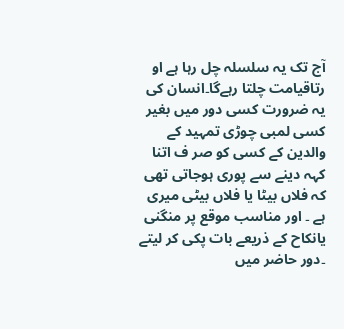آج تک یہ سلسلہ چل رہا ہے او رتاقیامت چلتا رہےگا۔انسان کی یہ ضرورت کسی دور میں بغیر کسی لمبی چوڑی تمہید کے والدین کے کسی کو صر ف اتنا کہہ دینے سے پوری ہوجاتی تھی کہ فلاں بیٹا یا فلاں بیٹی میری ہے ۔ اور مناسب موقع پر منگنی یانکاح کے ذریعے بات پکی کر لیتے ۔دور حاضر میں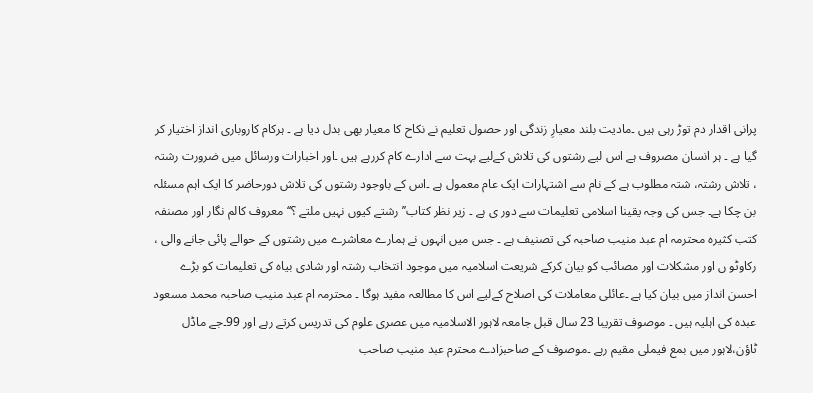پرانی اقدار دم توڑ رہی ہیں ۔مادیت بلند معیارِ زندگی اور حصول تعلیم نے نکاح کا معیار بھی بدل دیا ہے ۔ ہرکام کاروباری انداز اختیار کر گیا ہے ۔ ہر انسان مصروف ہے اس لیے رشتوں کی تلاش کےلیے بہت سے ادارے کام کررہے ہیں ۔اور اخبارات ورسائل میں ضرورت رشتہ ، تلاش رشتہ، شتہ مطلوب ہے کے نام سے اشتہارات ایک عام معمول ہے ۔اس کے باوجود رشتوں کی تلاش دورحاضر کا ایک اہم مسئلہ بن چکا ہے۔ جس کی وجہ یقینا اسلامی تعلیمات سے دور ی ہے ۔ زیر نظر کتاب’’رشتے کیوں نہیں ملتے ؟‘‘معروف کالم نگار اور مصنفہ کتب کثیرہ محترمہ ام عبد منیب صاحبہ کی تصنیف ہے ۔ جس میں انہوں نے ہمارے معاشرے میں رشتوں کے حوالے پائی جانے والی ، رکاوٹو ں اور مشکلات اور مصائب کو بیان کرکے شریعت اسلامیہ میں موجود انتخاب رشتہ اور شادی بیاہ کی تعلیمات کو بڑے احسن انداز میں بیان کیا ہے ۔عائلی معاملات کی اصلاح کےلیے اس کا مطالعہ مفید ہوگا ۔ محترمہ ام عبد منیب صاحبہ محمد مسعود عبدہ کی اہلیہ ہیں ۔ موصوف تقریبا 23 سال قبل جامعہ لاہور الاسلامیہ میں عصری علوم کی تدریس کرتے رہے اور 99۔جے ماڈل ٹاؤن،لاہور میں بمع فیملی مقیم رہے ۔موصوف کے صاحبزادے محترم عبد منیب صاحب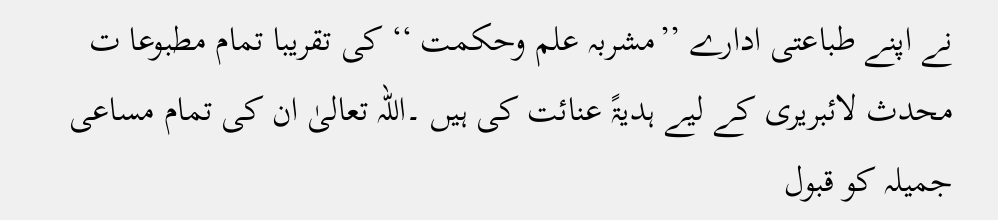نے اپنے طباعتی ادارے ’’مشربہ علم وحکمت ‘‘ کی تقریبا تمام مطبوعا ت محدث لائبریری کے لیے ہدیۃً عنائت کی ہیں ۔اللہ تعالیٰ ان کی تمام مساعی جمیلہ کو قبول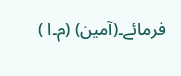فرمائے۔(آمین) (م۔ا )